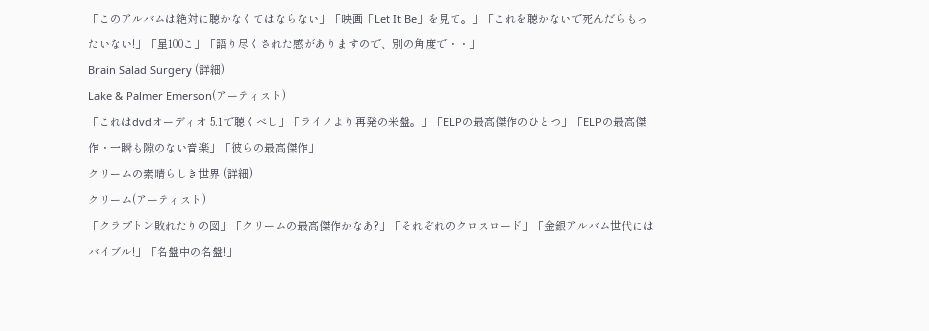「このアルバムは絶対に聴かなくてはならない」「映画「Let It Be」を見て。」「これを聴かないで死んだらもったいない!」「星100こ」「語り尽くされた感がありますので、別の角度で・・」
Brain Salad Surgery (詳細)
Lake & Palmer Emerson(アーティスト)
「これはdvdオーディオ 5.1で聴くべし」「ライノより再発の米盤。」「ELPの最高傑作のひとつ」「ELPの最高傑作・一瞬も隙のない音楽」「彼らの最高傑作」
クリームの素晴らしき世界 (詳細)
クリーム(アーティスト)
「クラプトン敗れたりの図」「クリームの最高傑作かなあ?」「それぞれのクロスロード」「金銀アルバム世代にはバイブル!」「名盤中の名盤!」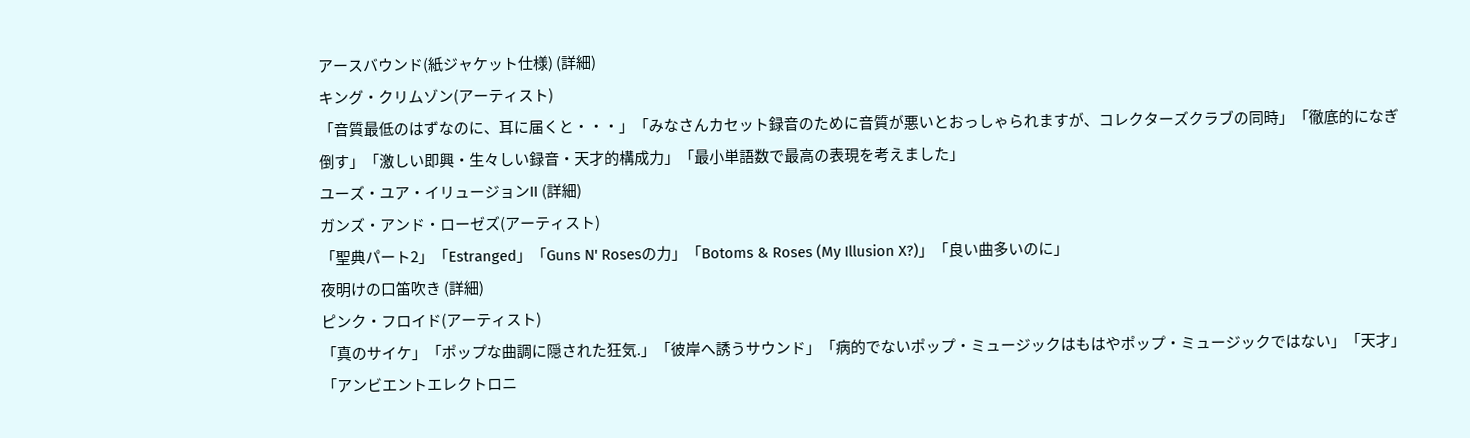アースバウンド(紙ジャケット仕様) (詳細)
キング・クリムゾン(アーティスト)
「音質最低のはずなのに、耳に届くと・・・」「みなさんカセット録音のために音質が悪いとおっしゃられますが、コレクターズクラブの同時」「徹底的になぎ倒す」「激しい即興・生々しい録音・天才的構成力」「最小単語数で最高の表現を考えました」
ユーズ・ユア・イリュージョンII (詳細)
ガンズ・アンド・ローゼズ(アーティスト)
「聖典パート2」「Estranged」「Guns N' Rosesの力」「Botoms & Roses (My Illusion X?)」「良い曲多いのに」
夜明けの口笛吹き (詳細)
ピンク・フロイド(アーティスト)
「真のサイケ」「ポップな曲調に隠された狂気.」「彼岸へ誘うサウンド」「病的でないポップ・ミュージックはもはやポップ・ミュージックではない」「天才」
「アンビエントエレクトロニ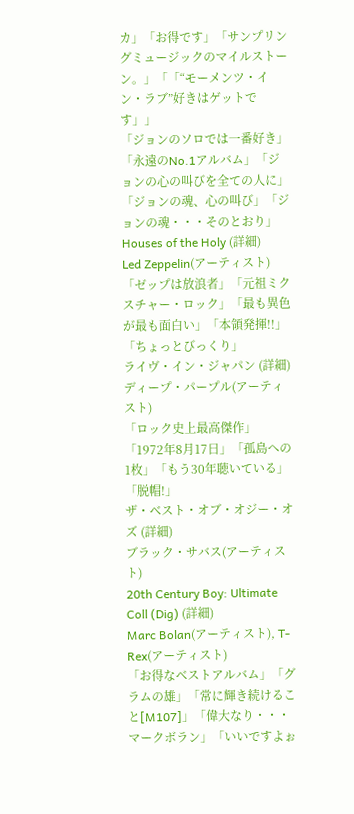カ」「お得です」「サンプリングミュージックのマイルストーン。」「「“モーメンツ・イン・ラブ”好きはゲットです」」
「ジョンのソロでは一番好き」「永遠のNo.1アルバム」「ジョンの心の叫びを全ての人に」「ジョンの魂、心の叫び」「ジョンの魂・・・そのとおり」
Houses of the Holy (詳細)
Led Zeppelin(アーティスト)
「ゼップは放浪者」「元祖ミクスチャー・ロック」「最も異色が最も面白い」「本領発揮!!」「ちょっとびっくり」
ライヴ・イン・ジャパン (詳細)
ディープ・パープル(アーティスト)
「ロック史上最高傑作」「1972年8月17日」「孤島への1枚」「もう30年聴いている」「脱帽!」
ザ・ベスト・オブ・オジー・オズ (詳細)
ブラック・サバス(アーティスト)
20th Century Boy: Ultimate Coll (Dig) (詳細)
Marc Bolan(アーティスト), T-Rex(アーティスト)
「お得なベストアルバム」「グラムの雄」「常に輝き続けること[M107]」「偉大なり・・・マークボラン」「いいですよぉ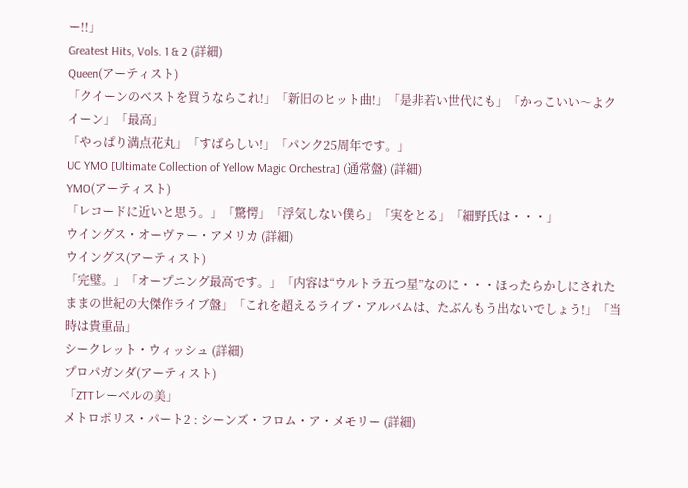ー!!」
Greatest Hits, Vols. 1 & 2 (詳細)
Queen(アーティスト)
「クイーンのベストを買うならこれ!」「新旧のヒット曲!」「是非若い世代にも」「かっこいい〜よクイーン」「最高」
「やっぱり満点花丸」「すばらしい!」「パンク25周年です。」
UC YMO [Ultimate Collection of Yellow Magic Orchestra] (通常盤) (詳細)
YMO(アーティスト)
「レコードに近いと思う。」「驚愕」「浮気しない僕ら」「実をとる」「細野氏は・・・」
ウイングス・オーヴァー・アメリカ (詳細)
ウイングス(アーティスト)
「完璧。」「オープニング最高です。」「内容は“ウルトラ五つ星”なのに・・・ほったらかしにされたままの世紀の大傑作ライブ盤」「これを超えるライブ・アルバムは、たぶんもう出ないでしょう!」「当時は貴重品」
シークレット・ウィッシュ (詳細)
プロパガンダ(アーティスト)
「ZTTレーベルの美」
メトロポリス・パート2 : シーンズ・フロム・ア・メモリー (詳細)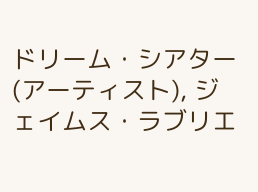ドリーム・シアター(アーティスト), ジェイムス・ラブリエ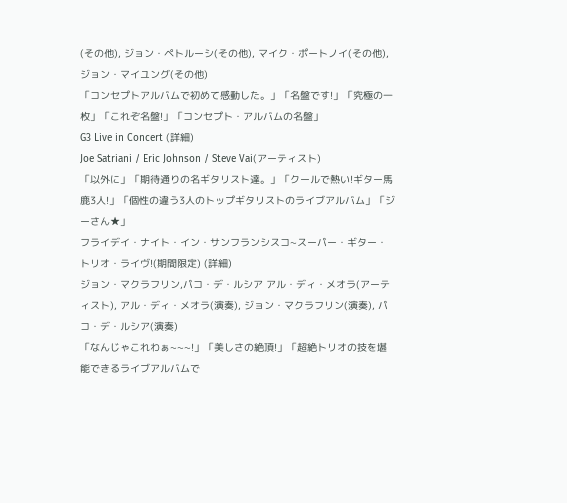(その他), ジョン・ペトルーシ(その他), マイク・ポートノイ(その他), ジョン・マイユング(その他)
「コンセプトアルバムで初めて感動した。」「名盤です!」「究極の一枚」「これぞ名盤!」「コンセプト・アルバムの名盤」
G3 Live in Concert (詳細)
Joe Satriani / Eric Johnson / Steve Vai(アーティスト)
「以外に」「期待通りの名ギタリスト達。」「クールで熱い!ギター馬鹿3人!」「個性の違う3人のトップギタリストのライブアルバム」「ジーさん★」
フライデイ・ナイト・イン・サンフランシスコ~スーパー・ギター・トリオ・ライヴ!(期間限定) (詳細)
ジョン・マクラフリン,パコ・デ・ルシア アル・ディ・メオラ(アーティスト), アル・ディ・メオラ(演奏), ジョン・マクラフリン(演奏), パコ・デ・ルシア(演奏)
「なんじゃこれわぁ~~~!」「美しさの絶頂!」「超絶トリオの技を堪能できるライブアルバムで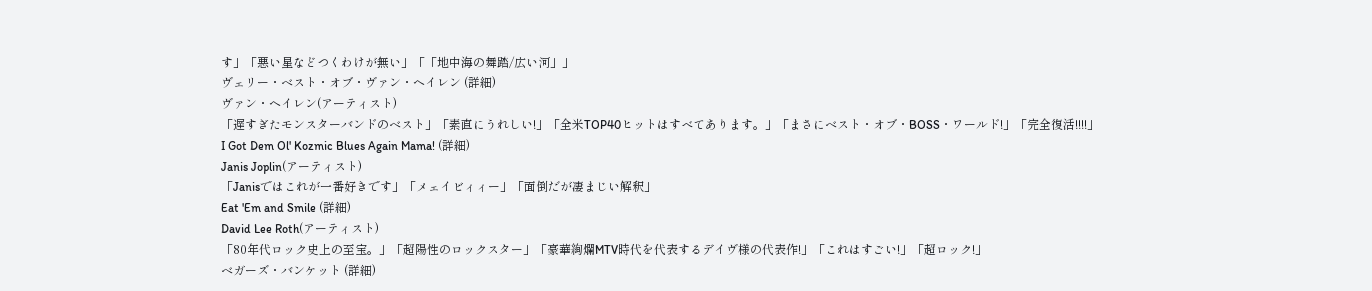す」「悪い星などつくわけが無い」「「地中海の舞踏/広い河」」
ヴェリー・ベスト・オブ・ヴァン・ヘイレン (詳細)
ヴァン・ヘイレン(アーティスト)
「遅すぎたモンスターバンドのベスト」「素直にうれしい!」「全米TOP40ヒットはすべてあります。」「まさにベスト・オブ・BOSS・ワールド!」「完全復活!!!!」
I Got Dem Ol' Kozmic Blues Again Mama! (詳細)
Janis Joplin(アーティスト)
「Janisではこれが一番好きです」「メェイビィィー」「面倒だが凄まじい解釈」
Eat 'Em and Smile (詳細)
David Lee Roth(アーティスト)
「80年代ロック史上の至宝。」「超陽性のロックスター」「豪華絢爛MTV時代を代表するデイヴ様の代表作!」「これはすごい!」「超ロック!」
ベガーズ・バンケット (詳細)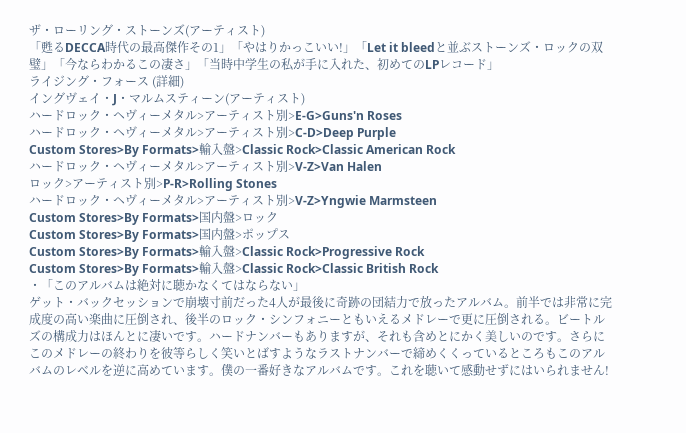ザ・ローリング・ストーンズ(アーティスト)
「甦るDECCA時代の最高傑作その1」「やはりかっこいい!」「Let it bleedと並ぶストーンズ・ロックの双璧」「今ならわかるこの凄さ」「当時中学生の私が手に入れた、初めてのLPレコード」
ライジング・フォース (詳細)
イングヴェイ・J・マルムスティーン(アーティスト)
ハードロック・ヘヴィーメタル>アーティスト別>E-G>Guns'n Roses
ハードロック・ヘヴィーメタル>アーティスト別>C-D>Deep Purple
Custom Stores>By Formats>輸入盤>Classic Rock>Classic American Rock
ハードロック・ヘヴィーメタル>アーティスト別>V-Z>Van Halen
ロック>アーティスト別>P-R>Rolling Stones
ハードロック・ヘヴィーメタル>アーティスト別>V-Z>Yngwie Marmsteen
Custom Stores>By Formats>国内盤>ロック
Custom Stores>By Formats>国内盤>ポップス
Custom Stores>By Formats>輸入盤>Classic Rock>Progressive Rock
Custom Stores>By Formats>輸入盤>Classic Rock>Classic British Rock
・「このアルバムは絶対に聴かなくてはならない」
ゲット・バックセッションで崩壊寸前だった4人が最後に奇跡の団結力で放ったアルバム。前半では非常に完成度の高い楽曲に圧倒され、後半のロック・シンフォニーともいえるメドレーで更に圧倒される。ビートルズの構成力はほんとに凄いです。ハードナンバーもありますが、それも含めとにかく美しいのです。さらにこのメドレーの終わりを彼等らしく笑いとばすようなラストナンバーで締めくくっているところもこのアルバムのレベルを逆に高めています。僕の一番好きなアルバムです。これを聴いて感動せずにはいられません!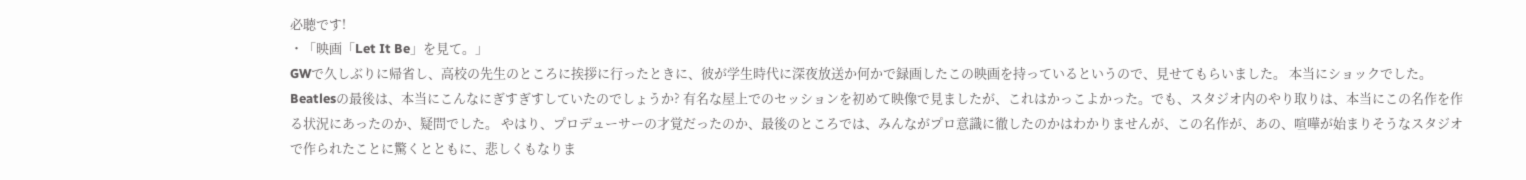必聴です!
・「映画「Let It Be」を見て。」
GWで久しぶりに帰省し、高校の先生のところに挨拶に行ったときに、彼が学生時代に深夜放送か何かで録画したこの映画を持っているというので、見せてもらいました。 本当にショックでした。Beatlesの最後は、本当にこんなにぎすぎすしていたのでしょうか? 有名な屋上でのセッションを初めて映像で見ましたが、これはかっこよかった。でも、スタジオ内のやり取りは、本当にこの名作を作る状況にあったのか、疑問でした。 やはり、プロデューサーの才覚だったのか、最後のところでは、みんながプロ意識に徹したのかはわかりませんが、この名作が、あの、喧嘩が始まりそうなスタジオで作られたことに驚くとともに、悲しくもなりま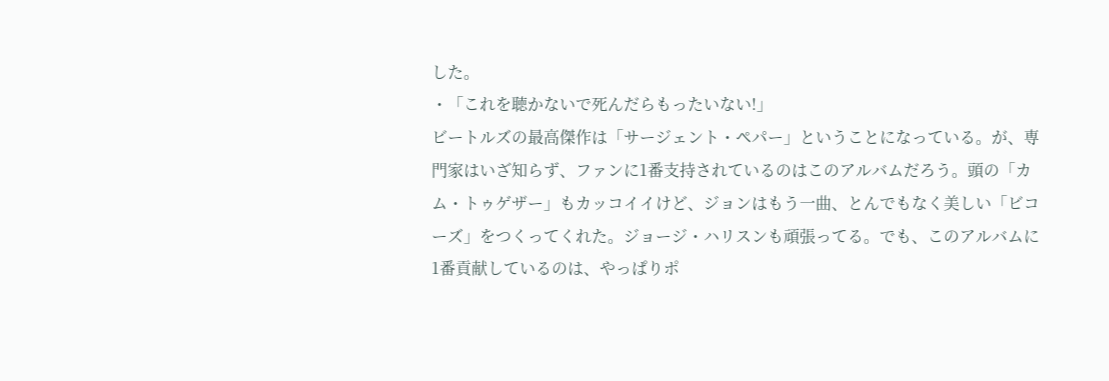した。
・「これを聴かないで死んだらもったいない!」
ビートルズの最高傑作は「サージェント・ペパー」ということになっている。が、専門家はいざ知らず、ファンに1番支持されているのはこのアルバムだろう。頭の「カム・トゥゲザー」もカッコイイけど、ジョンはもう一曲、とんでもなく美しい「ビコーズ」をつくってくれた。ジョージ・ハリスンも頑張ってる。でも、このアルバムに1番貢献しているのは、やっぱりポ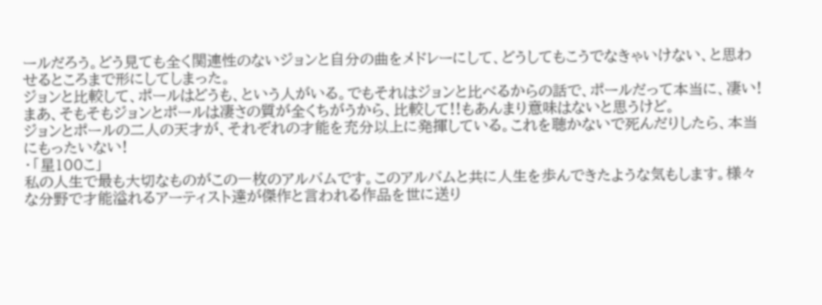ールだろう。どう見ても全く関連性のないジョンと自分の曲をメドレーにして、どうしてもこうでなきゃいけない、と思わせるところまで形にしてしまった。
ジョンと比較して、ポールはどうも、という人がいる。でもそれはジョンと比べるからの話で、ポールだって本当に、凄い! まあ、そもそもジョンとポールは凄さの質が全くちがうから、比較して!!もあんまり意味はないと思うけど。
ジョンとポールの二人の天才が、それぞれの才能を充分以上に発揮している。これを聴かないで死んだりしたら、本当にもったいない!
・「星100こ」
私の人生で最も大切なものがこの一枚のアルバムです。このアルバムと共に人生を歩んできたような気もします。様々な分野で才能溢れるアーティスト達が傑作と言われる作品を世に送り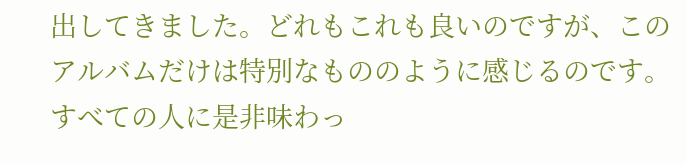出してきました。どれもこれも良いのですが、このアルバムだけは特別なもののように感じるのです。すべての人に是非味わっ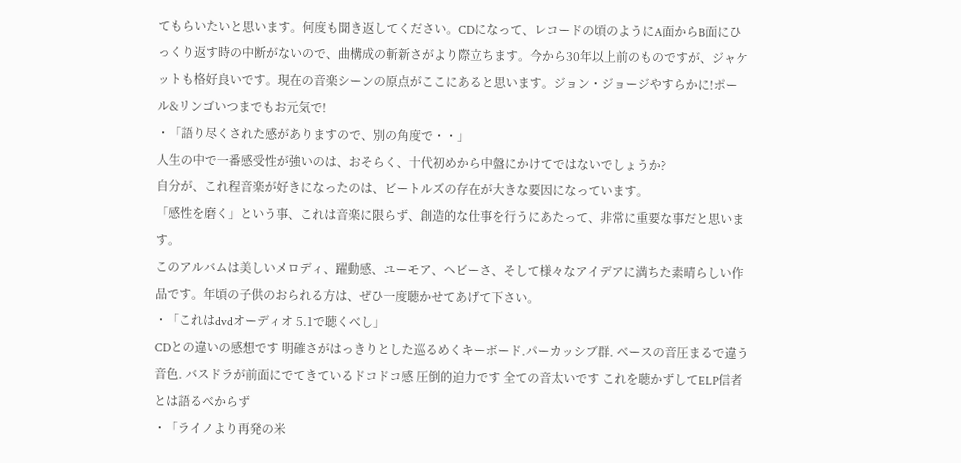てもらいたいと思います。何度も聞き返してください。CDになって、レコードの頃のようにA面からB面にひっくり返す時の中断がないので、曲構成の斬新さがより際立ちます。今から30年以上前のものですが、ジャケットも格好良いです。現在の音楽シーンの原点がここにあると思います。ジョン・ジョージやすらかに!ポール&リンゴいつまでもお元気で!
・「語り尽くされた感がありますので、別の角度で・・」
人生の中で一番感受性が強いのは、おそらく、十代初めから中盤にかけてではないでしょうか?
自分が、これ程音楽が好きになったのは、ビートルズの存在が大きな要因になっています。
「感性を磨く」という事、これは音楽に限らず、創造的な仕事を行うにあたって、非常に重要な事だと思います。
このアルバムは美しいメロディ、躍動感、ユーモア、ヘビーさ、そして様々なアイデアに満ちた素晴らしい作品です。年頃の子供のおられる方は、ぜひ一度聴かせてあげて下さい。
・「これはdvdオーディオ 5.1で聴くべし」
CDとの違いの感想です 明確さがはっきりとした巡るめくキーボード.パーカッシブ群. ベースの音圧まるで違う音色. バスドラが前面にでてきているドコドコ感 圧倒的迫力です 全ての音太いです これを聴かずしてELP信者とは語るべからず
・「ライノより再発の米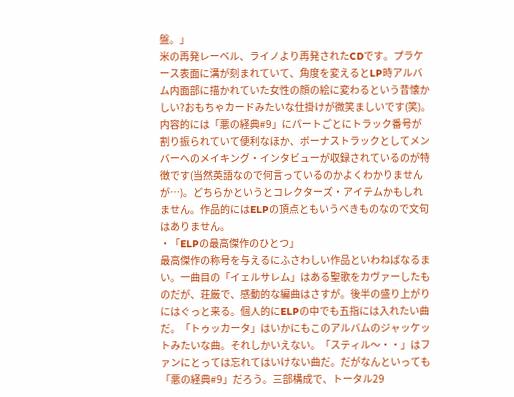盤。」
米の再発レーベル、ライノより再発されたCDです。プラケース表面に溝が刻まれていて、角度を変えるとLP時アルバム内面部に描かれていた女性の顔の絵に変わるという昔懐かしい?おもちゃカードみたいな仕掛けが微笑ましいです(笑)。内容的には「悪の経典#9」にパートごとにトラック番号が割り振られていて便利なほか、ボーナストラックとしてメンバーへのメイキング・インタビューが収録されているのが特徴です(当然英語なので何言っているのかよくわかりませんが…)。どちらかというとコレクターズ・アイテムかもしれません。作品的にはELPの頂点ともいうべきものなので文句はありません。
・「ELPの最高傑作のひとつ」
最高傑作の称号を与えるにふさわしい作品といわねばなるまい。一曲目の「イェルサレム」はある聖歌をカヴァーしたものだが、荘厳で、感動的な編曲はさすが。後半の盛り上がりにはぐっと来る。個人的にELPの中でも五指には入れたい曲だ。「トゥッカータ」はいかにもこのアルバムのジャッケットみたいな曲。それしかいえない。「スティル〜・・」はファンにとっては忘れてはいけない曲だ。だがなんといっても「悪の経典#9」だろう。三部構成で、トータル29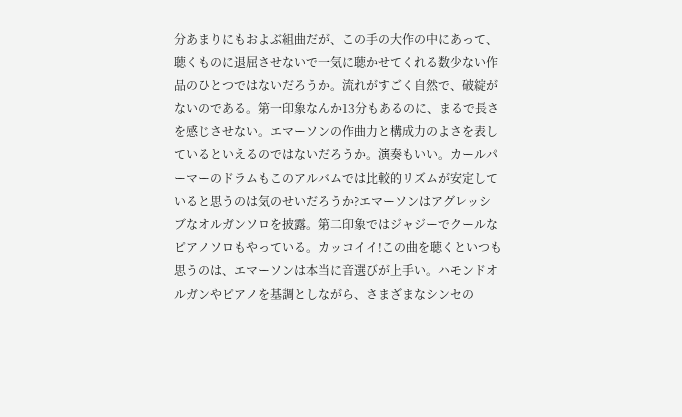分あまりにもおよぶ組曲だが、この手の大作の中にあって、聴くものに退屈させないで一気に聴かせてくれる数少ない作品のひとつではないだろうか。流れがすごく自然で、破綻がないのである。第一印象なんか13分もあるのに、まるで長さを感じさせない。エマーソンの作曲力と構成力のよさを表しているといえるのではないだろうか。演奏もいい。カールパーマーのドラムもこのアルバムでは比較的リズムが安定していると思うのは気のせいだろうか?エマーソンはアグレッシブなオルガンソロを披露。第二印象ではジャジーでクールなピアノソロもやっている。カッコイイ!この曲を聴くといつも思うのは、エマーソンは本当に音選びが上手い。ハモンドオルガンやピアノを基調としながら、さまざまなシンセの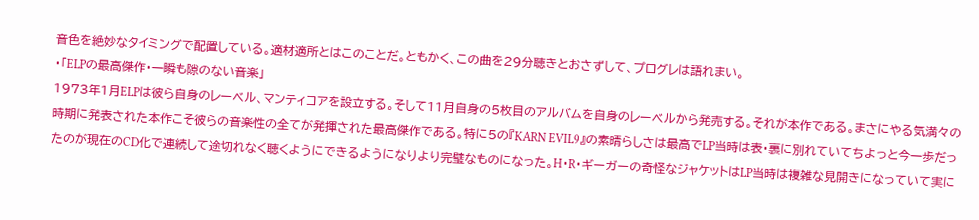音色を絶妙なタイミングで配置している。適材適所とはこのことだ。ともかく、この曲を29分聴きとおさずして、プログレは語れまい。
・「ELPの最高傑作・一瞬も隙のない音楽」
1973年1月ELPは彼ら自身のレーベル、マンティコアを設立する。そして11月自身の5枚目のアルバムを自身のレーベルから発売する。それが本作である。まさにやる気満々の時期に発表された本作こそ彼らの音楽性の全てが発揮された最高傑作である。特に5の『KARN EVIL9』の素晴らしさは最高でLP当時は表・裏に別れていてちよっと今一歩だったのが現在のCD化で連続して途切れなく聴くようにできるようになりより完璧なものになった。H・R・ギーガーの奇怪なジャケットはLP当時は複雑な見開きになっていて実に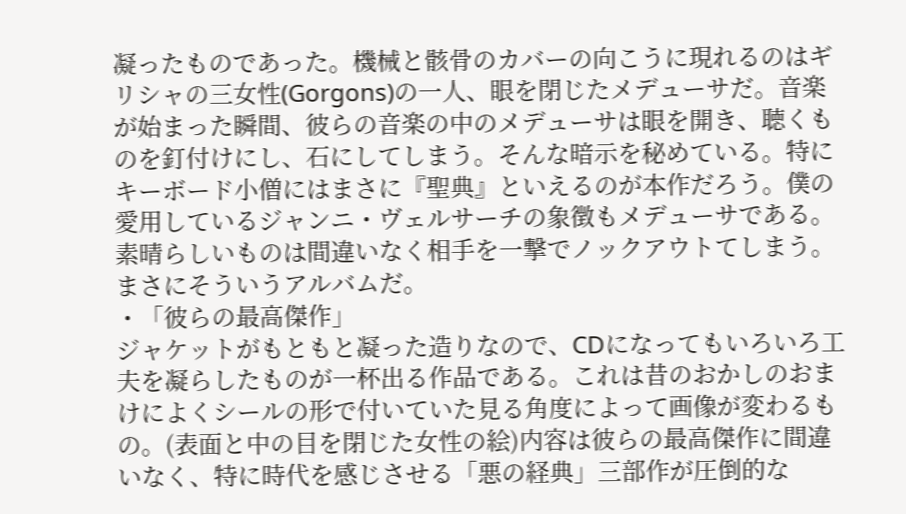凝ったものであった。機械と骸骨のカバーの向こうに現れるのはギリシャの三女性(Gorgons)の一人、眼を閉じたメデューサだ。音楽が始まった瞬間、彼らの音楽の中のメデューサは眼を開き、聴くものを釘付けにし、石にしてしまう。そんな暗示を秘めている。特にキーボード小僧にはまさに『聖典』といえるのが本作だろう。僕の愛用しているジャンニ・ヴェルサーチの象徴もメデューサである。素晴らしいものは間違いなく相手を一撃でノックアウトてしまう。まさにそういうアルバムだ。
・「彼らの最高傑作」
ジャケットがもともと凝った造りなので、CDになってもいろいろ工夫を凝らしたものが一杯出る作品である。これは昔のおかしのおまけによくシールの形で付いていた見る角度によって画像が変わるもの。(表面と中の目を閉じた女性の絵)内容は彼らの最高傑作に間違いなく、特に時代を感じさせる「悪の経典」三部作が圧倒的な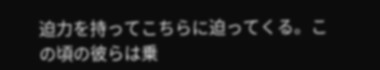迫力を持ってこちらに迫ってくる。この頃の彼らは乗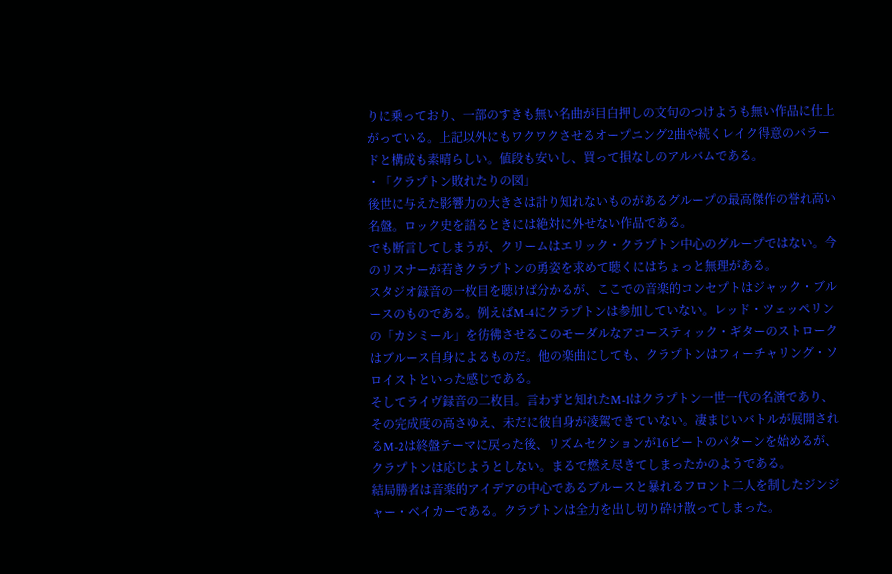りに乗っており、一部のすきも無い名曲が目白押しの文句のつけようも無い作品に仕上がっている。上記以外にもワクワクさせるオープニング2曲や続くレイク得意のバラードと構成も素晴らしい。値段も安いし、買って損なしのアルバムである。
・「クラプトン敗れたりの図」
後世に与えた影響力の大きさは計り知れないものがあるグループの最高傑作の誉れ高い名盤。ロック史を語るときには絶対に外せない作品である。
でも断言してしまうが、クリームはエリック・クラプトン中心のグループではない。今のリスナーが若きクラプトンの勇姿を求めて聴くにはちょっと無理がある。
スタジオ録音の一枚目を聴けば分かるが、ここでの音楽的コンセプトはジャック・ブルースのものである。例えばM-4にクラプトンは参加していない。レッド・ツェッペリンの「カシミール」を彷彿させるこのモーダルなアコースティック・ギターのストロークはブルース自身によるものだ。他の楽曲にしても、クラプトンはフィーチャリング・ソロイストといった感じである。
そしてライヴ録音の二枚目。言わずと知れたM-1はクラプトン一世一代の名演であり、その完成度の高さゆえ、未だに彼自身が凌駕できていない。凄まじいバトルが展開されるM-2は終盤テーマに戻った後、リズムセクションが16ビートのパターンを始めるが、クラプトンは応じようとしない。まるで燃え尽きてしまったかのようである。
結局勝者は音楽的アイデアの中心であるブルースと暴れるフロント二人を制したジンジャー・ベイカーである。クラプトンは全力を出し切り砕け散ってしまった。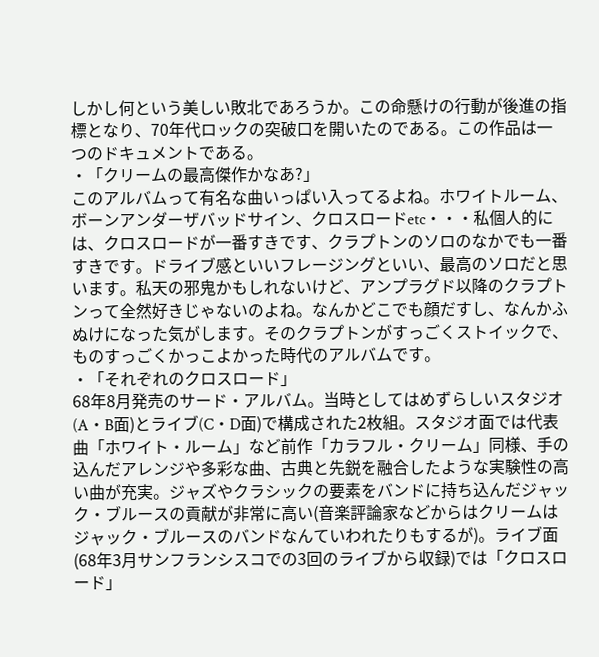しかし何という美しい敗北であろうか。この命懸けの行動が後進の指標となり、70年代ロックの突破口を開いたのである。この作品は一つのドキュメントである。
・「クリームの最高傑作かなあ?」
このアルバムって有名な曲いっぱい入ってるよね。ホワイトルーム、ボーンアンダーザバッドサイン、クロスロードetc・・・私個人的には、クロスロードが一番すきです、クラプトンのソロのなかでも一番すきです。ドライブ感といいフレージングといい、最高のソロだと思います。私天の邪鬼かもしれないけど、アンプラグド以降のクラプトンって全然好きじゃないのよね。なんかどこでも顔だすし、なんかふぬけになった気がします。そのクラプトンがすっごくストイックで、ものすっごくかっこよかった時代のアルバムです。
・「それぞれのクロスロード」
68年8月発売のサード・アルバム。当時としてはめずらしいスタジオ(A・B面)とライブ(C・D面)で構成された2枚組。スタジオ面では代表曲「ホワイト・ルーム」など前作「カラフル・クリーム」同様、手の込んだアレンジや多彩な曲、古典と先鋭を融合したような実験性の高い曲が充実。ジャズやクラシックの要素をバンドに持ち込んだジャック・ブルースの貢献が非常に高い(音楽評論家などからはクリームはジャック・ブルースのバンドなんていわれたりもするが)。ライブ面(68年3月サンフランシスコでの3回のライブから収録)では「クロスロード」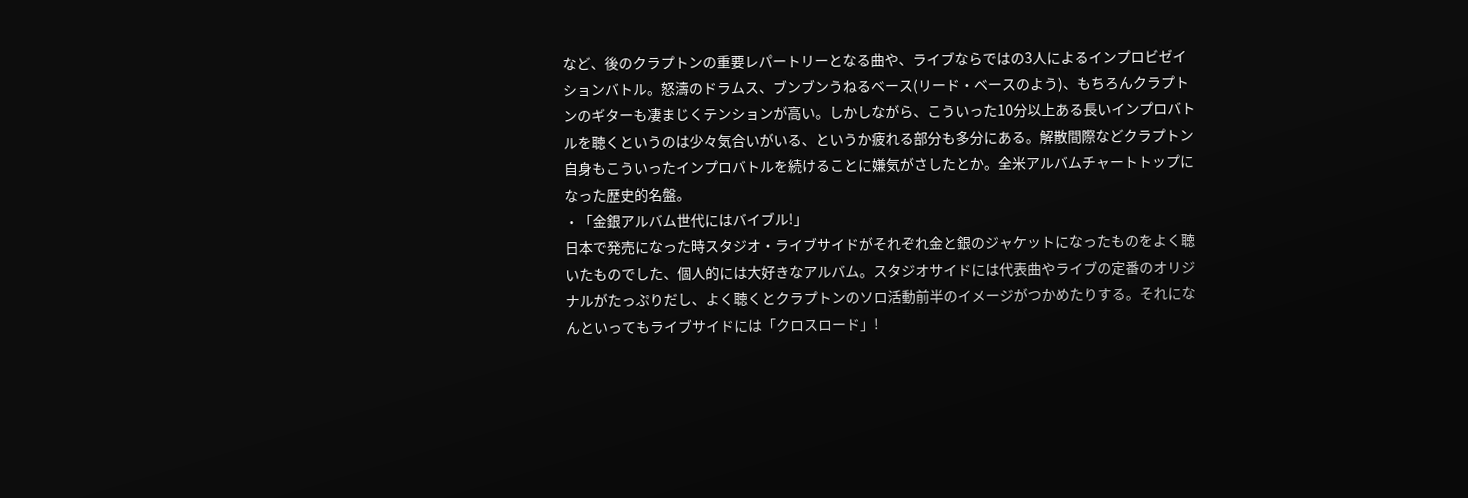など、後のクラプトンの重要レパートリーとなる曲や、ライブならではの3人によるインプロビゼイションバトル。怒濤のドラムス、ブンブンうねるベース(リード・ベースのよう)、もちろんクラプトンのギターも凄まじくテンションが高い。しかしながら、こういった10分以上ある長いインプロバトルを聴くというのは少々気合いがいる、というか疲れる部分も多分にある。解散間際などクラプトン自身もこういったインプロバトルを続けることに嫌気がさしたとか。全米アルバムチャートトップになった歴史的名盤。
・「金銀アルバム世代にはバイブル!」
日本で発売になった時スタジオ・ライブサイドがそれぞれ金と銀のジャケットになったものをよく聴いたものでした、個人的には大好きなアルバム。スタジオサイドには代表曲やライブの定番のオリジナルがたっぷりだし、よく聴くとクラプトンのソロ活動前半のイメージがつかめたりする。それになんといってもライブサイドには「クロスロード」!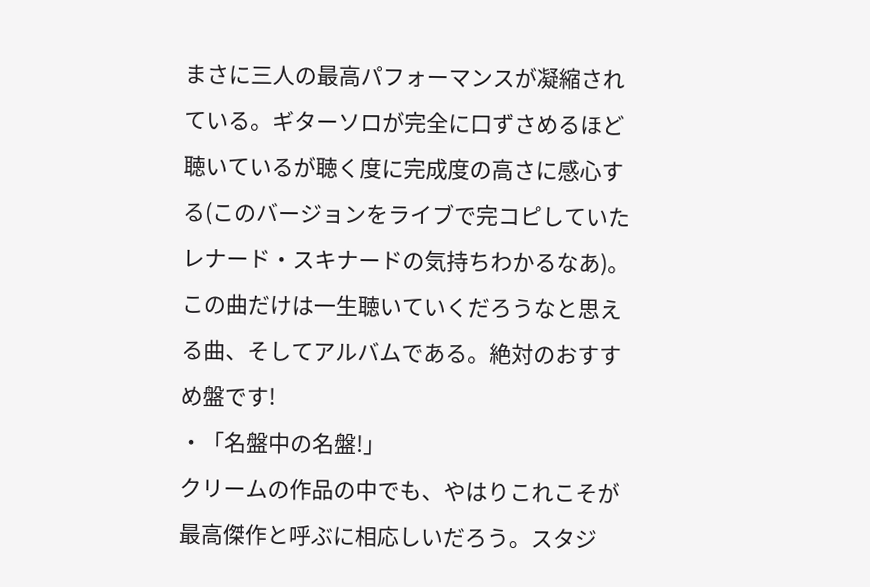まさに三人の最高パフォーマンスが凝縮されている。ギターソロが完全に口ずさめるほど聴いているが聴く度に完成度の高さに感心する(このバージョンをライブで完コピしていたレナード・スキナードの気持ちわかるなあ)。この曲だけは一生聴いていくだろうなと思える曲、そしてアルバムである。絶対のおすすめ盤です!
・「名盤中の名盤!」
クリームの作品の中でも、やはりこれこそが最高傑作と呼ぶに相応しいだろう。スタジ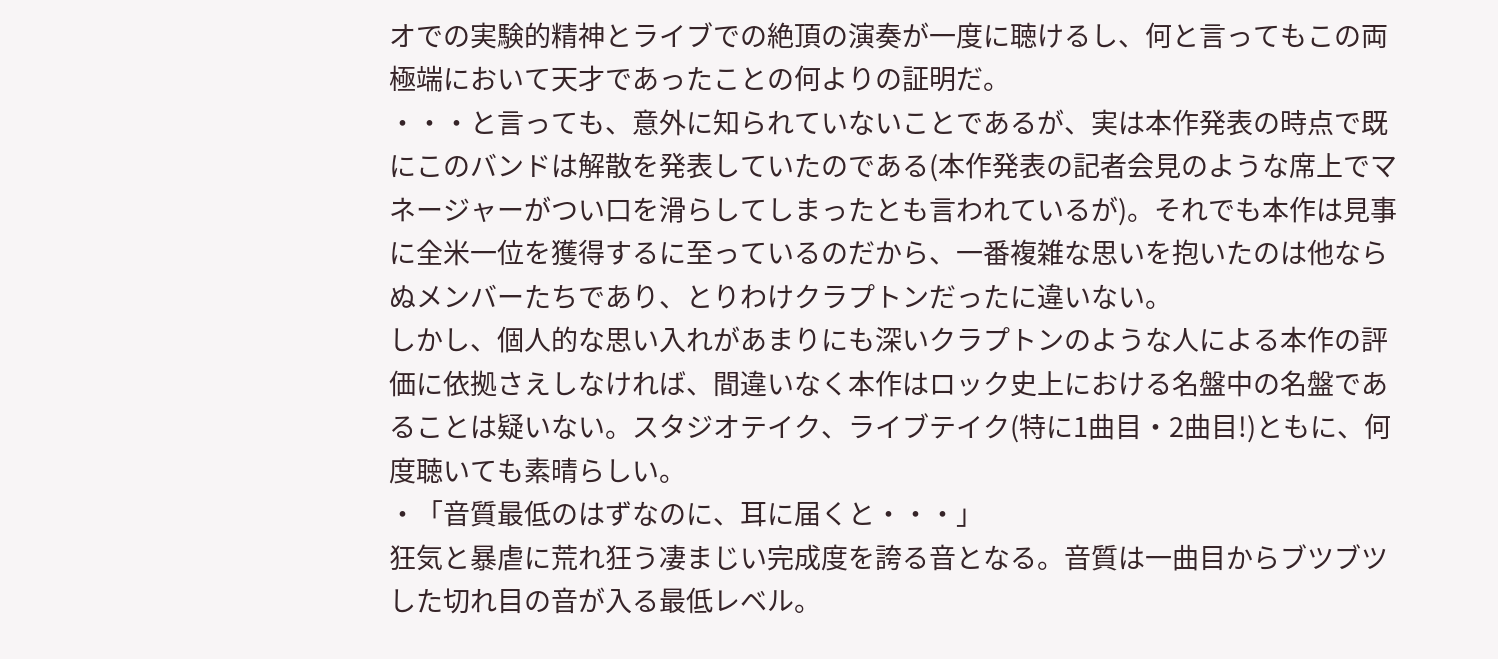オでの実験的精神とライブでの絶頂の演奏が一度に聴けるし、何と言ってもこの両極端において天才であったことの何よりの証明だ。
・・・と言っても、意外に知られていないことであるが、実は本作発表の時点で既にこのバンドは解散を発表していたのである(本作発表の記者会見のような席上でマネージャーがつい口を滑らしてしまったとも言われているが)。それでも本作は見事に全米一位を獲得するに至っているのだから、一番複雑な思いを抱いたのは他ならぬメンバーたちであり、とりわけクラプトンだったに違いない。
しかし、個人的な思い入れがあまりにも深いクラプトンのような人による本作の評価に依拠さえしなければ、間違いなく本作はロック史上における名盤中の名盤であることは疑いない。スタジオテイク、ライブテイク(特に1曲目・2曲目!)ともに、何度聴いても素晴らしい。
・「音質最低のはずなのに、耳に届くと・・・」
狂気と暴虐に荒れ狂う凄まじい完成度を誇る音となる。音質は一曲目からブツブツした切れ目の音が入る最低レベル。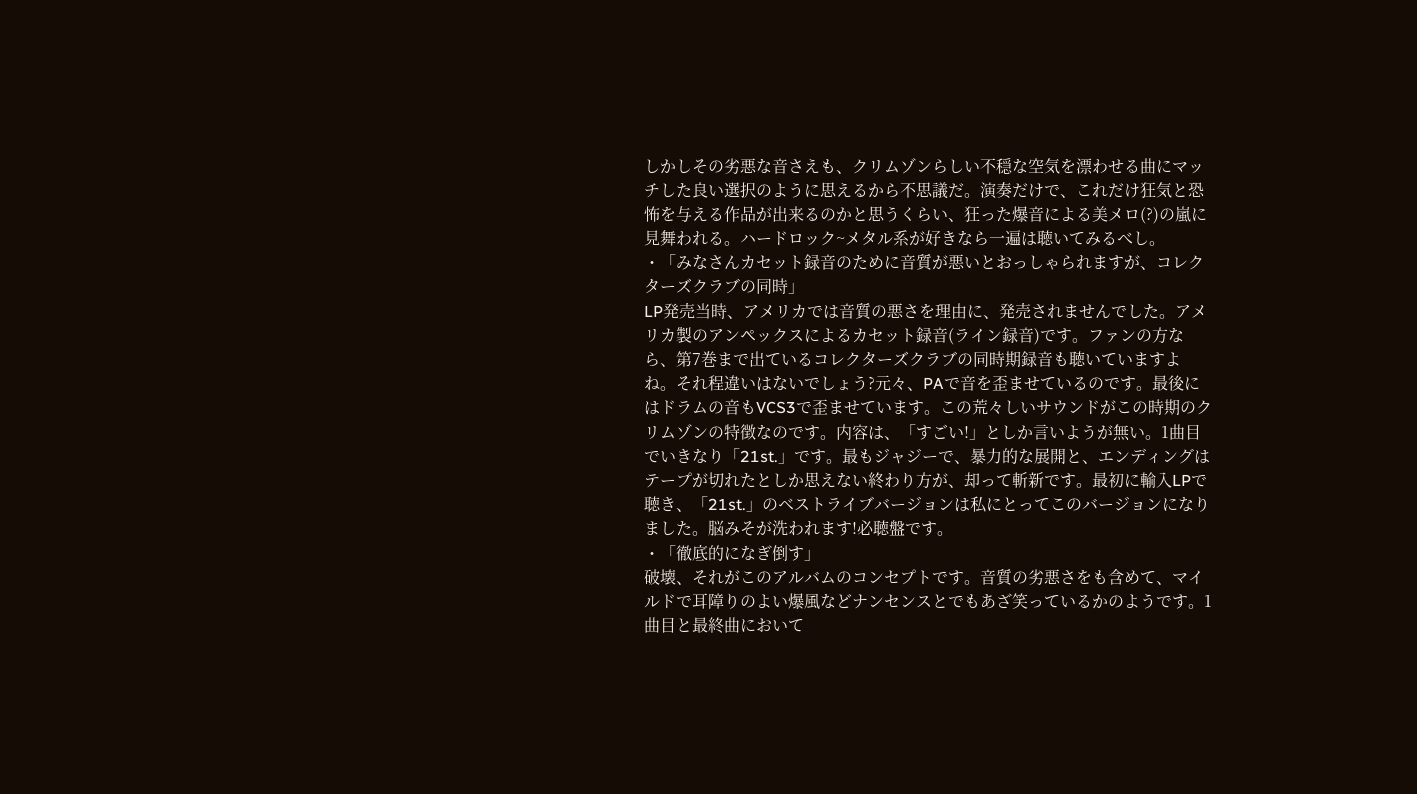しかしその劣悪な音さえも、クリムゾンらしい不穏な空気を漂わせる曲にマッチした良い選択のように思えるから不思議だ。演奏だけで、これだけ狂気と恐怖を与える作品が出来るのかと思うくらい、狂った爆音による美メロ(?)の嵐に見舞われる。ハードロック~メタル系が好きなら一遍は聴いてみるべし。
・「みなさんカセット録音のために音質が悪いとおっしゃられますが、コレクターズクラブの同時」
LP発売当時、アメリカでは音質の悪さを理由に、発売されませんでした。アメリカ製のアンペックスによるカセット録音(ライン録音)です。ファンの方なら、第7巻まで出ているコレクターズクラブの同時期録音も聴いていますよね。それ程違いはないでしょう?元々、PAで音を歪ませているのです。最後にはドラムの音もVCS3で歪ませています。この荒々しいサウンドがこの時期のクリムゾンの特徴なのです。内容は、「すごい!」としか言いようが無い。1曲目でいきなり「21st.」です。最もジャジーで、暴力的な展開と、エンディングはテープが切れたとしか思えない終わり方が、却って斬新です。最初に輸入LPで聴き、「21st.」のベストライブバージョンは私にとってこのバージョンになりました。脳みそが洗われます!必聴盤です。
・「徹底的になぎ倒す」
破壊、それがこのアルバムのコンセプトです。音質の劣悪さをも含めて、マイルドで耳障りのよい爆風などナンセンスとでもあざ笑っているかのようです。1曲目と最終曲において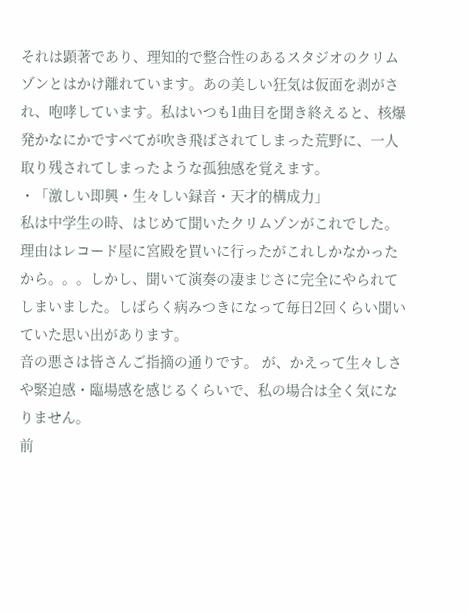それは顕著であり、理知的で整合性のあるスタジオのクリムゾンとはかけ離れています。あの美しい狂気は仮面を剥がされ、咆哮しています。私はいつも1曲目を聞き終えると、核爆発かなにかですべてが吹き飛ばされてしまった荒野に、一人取り残されてしまったような孤独感を覚えます。
・「激しい即興・生々しい録音・天才的構成力」
私は中学生の時、はじめて聞いたクリムゾンがこれでした。理由はレコード屋に宮殿を買いに行ったがこれしかなかったから。。。しかし、聞いて演奏の凄まじさに完全にやられてしまいました。しばらく病みつきになって毎日2回くらい聞いていた思い出があります。
音の悪さは皆さんご指摘の通りです。 が、かえって生々しさや緊迫感・臨場感を感じるくらいで、私の場合は全く気になりません。
前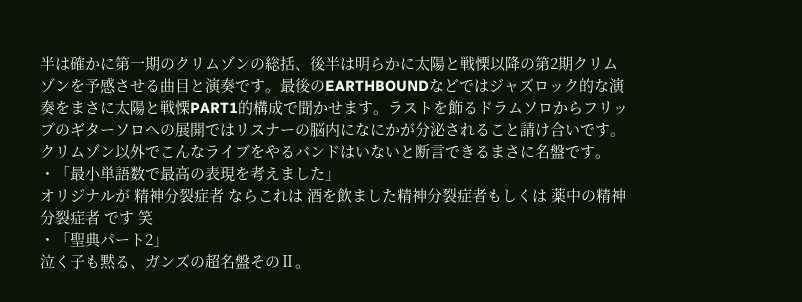半は確かに第一期のクリムゾンの総括、後半は明らかに太陽と戦慄以降の第2期クリムゾンを予感させる曲目と演奏です。最後のEARTHBOUNDなどではジャズロック的な演奏をまさに太陽と戦慄PART1的構成で聞かせます。ラストを飾るドラムソロからフリップのギターソロへの展開ではリスナーの脳内になにかが分泌されること請け合いです。
クリムゾン以外でこんなライブをやるバンドはいないと断言できるまさに名盤です。
・「最小単語数で最高の表現を考えました」
オリジナルが 精神分裂症者 ならこれは 酒を飲ました精神分裂症者もしくは 薬中の精神分裂症者 です 笑
・「聖典パート2」
泣く子も黙る、ガンズの超名盤そのⅡ。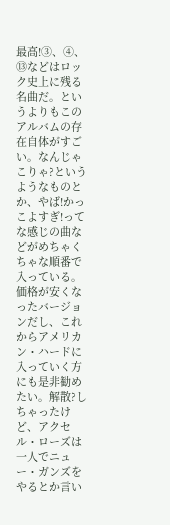最高!③、④、⑬などはロック史上に残る名曲だ。というよりもこのアルバムの存在自体がすごい。なんじゃこりゃ?というようなものとか、やば!かっこよすぎ!ってな感じの曲などがめちゃくちゃな順番で入っている。価格が安くなったバージョンだし、これからアメリカン・ハードに入っていく方にも是非勧めたい。解散?しちゃったけど、アクセル・ローズは一人でニュー・ガンズをやるとか言い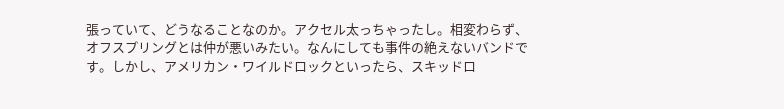張っていて、どうなることなのか。アクセル太っちゃったし。相変わらず、オフスプリングとは仲が悪いみたい。なんにしても事件の絶えないバンドです。しかし、アメリカン・ワイルドロックといったら、スキッドロ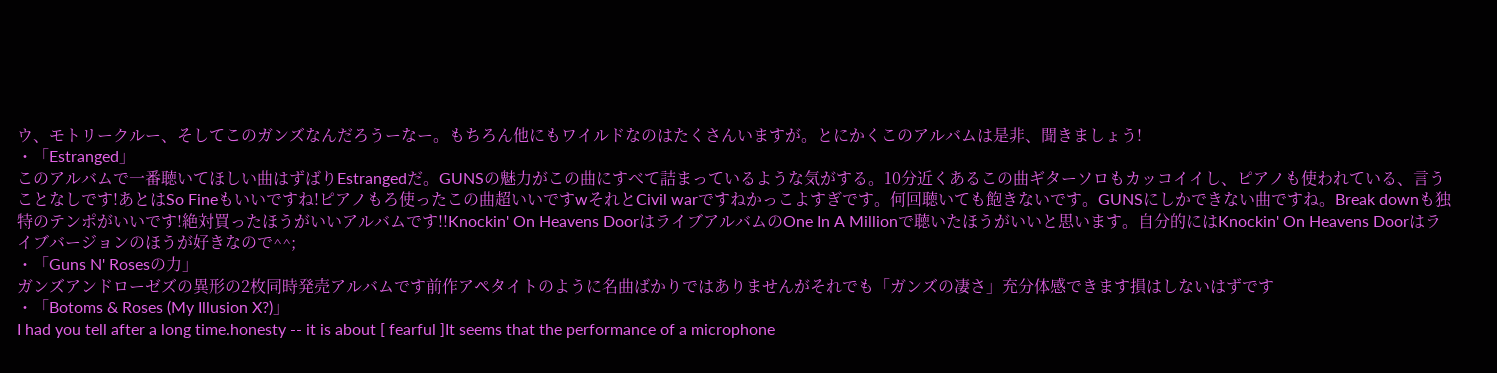ウ、モトリークルー、そしてこのガンズなんだろうーなー。もちろん他にもワイルドなのはたくさんいますが。とにかくこのアルバムは是非、聞きましょう!
・「Estranged」
このアルバムで一番聴いてほしい曲はずばりEstrangedだ。GUNSの魅力がこの曲にすべて詰まっているような気がする。10分近くあるこの曲ギターソロもカッコイイし、ピアノも使われている、言うことなしです!あとはSo Fineもいいですね!ピアノもろ使ったこの曲超いいですwそれとCivil warですねかっこよすぎです。何回聴いても飽きないです。GUNSにしかできない曲ですね。Break downも独特のテンポがいいです!絶対買ったほうがいいアルバムです!!Knockin' On Heavens DoorはライブアルバムのOne In A Millionで聴いたほうがいいと思います。自分的にはKnockin' On Heavens Doorはライブバージョンのほうが好きなので^^;
・「Guns N' Rosesの力」
ガンズアンドローゼズの異形の2枚同時発売アルバムです前作アペタイトのように名曲ばかりではありませんがそれでも「ガンズの凄さ」充分体感できます損はしないはずです
・「Botoms & Roses (My Illusion X?)」
I had you tell after a long time.honesty -- it is about [ fearful ]It seems that the performance of a microphone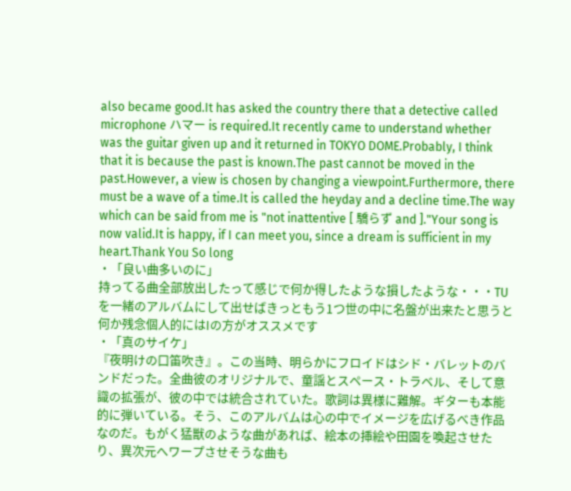also became good.It has asked the country there that a detective called microphone ハマー is required.It recently came to understand whether was the guitar given up and it returned in TOKYO DOME.Probably, I think that it is because the past is known.The past cannot be moved in the past.However, a view is chosen by changing a viewpoint.Furthermore, there must be a wave of a time.It is called the heyday and a decline time.The way which can be said from me is "not inattentive [ 驕らず and ]."Your song is now valid.It is happy, if I can meet you, since a dream is sufficient in my heart.Thank You So long
・「良い曲多いのに」
持ってる曲全部放出したって感じで何か得したような損したような・・・TUを一緒のアルバムにして出せばきっともう1つ世の中に名盤が出来たと思うと何か残念個人的にはIの方がオススメです
・「真のサイケ」
『夜明けの口笛吹き』。この当時、明らかにフロイドはシド・バレットのバンドだった。全曲彼のオリジナルで、童謡とスペース・トラベル、そして意識の拡張が、彼の中では統合されていた。歌詞は異様に難解。ギターも本能的に弾いている。そう、このアルバムは心の中でイメージを広げるべき作品なのだ。もがく猛獣のような曲があれば、絵本の挿絵や田園を喚起させたり、異次元へワープさせそうな曲も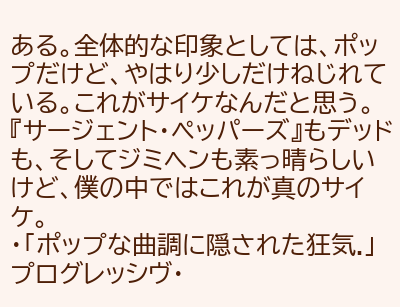ある。全体的な印象としては、ポップだけど、やはり少しだけねじれている。これがサイケなんだと思う。『サージェント・ペッパーズ』もデッドも、そしてジミヘンも素っ晴らしいけど、僕の中ではこれが真のサイケ。
・「ポップな曲調に隠された狂気.」
プログレッシヴ・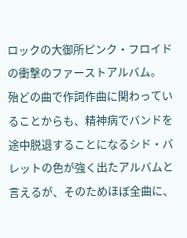ロックの大御所ピンク・フロイドの衝撃のファーストアルバム。
殆どの曲で作詞作曲に関わっていることからも、精神病でバンドを途中脱退することになるシド・バレットの色が強く出たアルバムと言えるが、そのためほぼ全曲に、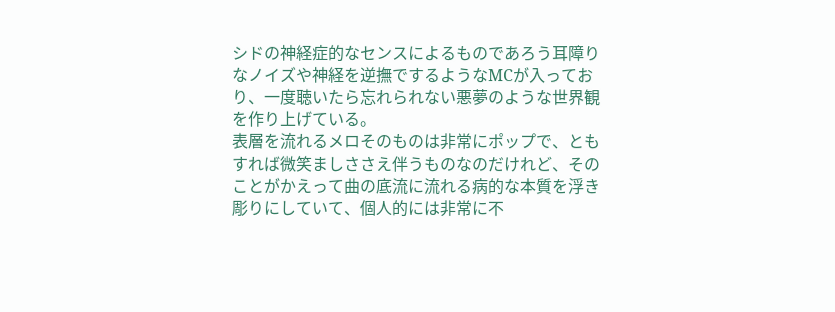シドの神経症的なセンスによるものであろう耳障りなノイズや神経を逆撫でするようなMCが入っており、一度聴いたら忘れられない悪夢のような世界観を作り上げている。
表層を流れるメロそのものは非常にポップで、ともすれば微笑ましささえ伴うものなのだけれど、そのことがかえって曲の底流に流れる病的な本質を浮き彫りにしていて、個人的には非常に不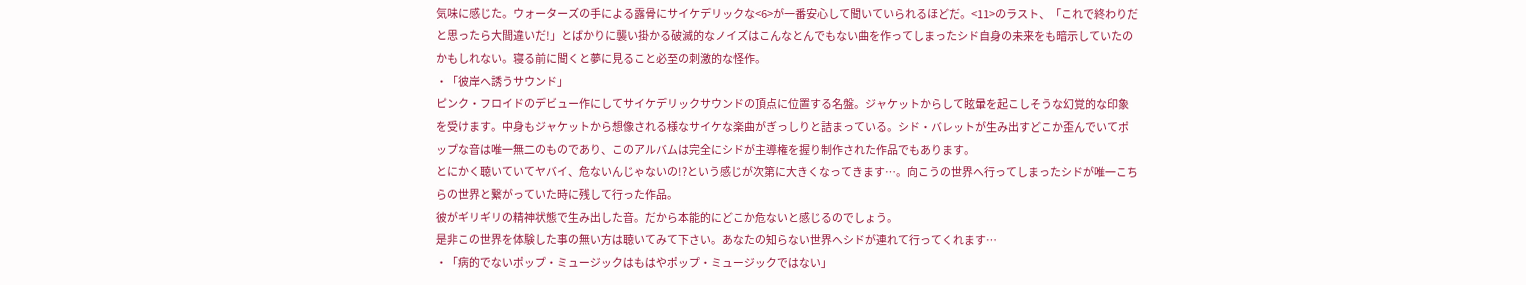気味に感じた。ウォーターズの手による露骨にサイケデリックな<6>が一番安心して聞いていられるほどだ。<11>のラスト、「これで終わりだと思ったら大間違いだ!」とばかりに襲い掛かる破滅的なノイズはこんなとんでもない曲を作ってしまったシド自身の未来をも暗示していたのかもしれない。寝る前に聞くと夢に見ること必至の刺激的な怪作。
・「彼岸へ誘うサウンド」
ピンク・フロイドのデビュー作にしてサイケデリックサウンドの頂点に位置する名盤。ジャケットからして眩暈を起こしそうな幻覚的な印象を受けます。中身もジャケットから想像される様なサイケな楽曲がぎっしりと詰まっている。シド・バレットが生み出すどこか歪んでいてポップな音は唯一無二のものであり、このアルバムは完全にシドが主導権を握り制作された作品でもあります。
とにかく聴いていてヤバイ、危ないんじゃないの!?という感じが次第に大きくなってきます…。向こうの世界へ行ってしまったシドが唯一こちらの世界と繋がっていた時に残して行った作品。
彼がギリギリの精神状態で生み出した音。だから本能的にどこか危ないと感じるのでしょう。
是非この世界を体験した事の無い方は聴いてみて下さい。あなたの知らない世界へシドが連れて行ってくれます…
・「病的でないポップ・ミュージックはもはやポップ・ミュージックではない」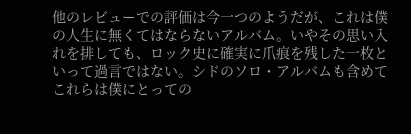他のレビューでの評価は今一つのようだが、これは僕の人生に無くてはならないアルバム。いやその思い入れを排しても、ロック史に確実に爪痕を残した一枚といって過言ではない。シドのソロ・アルバムも含めてこれらは僕にとっての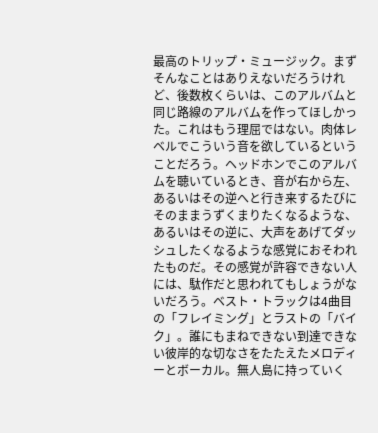最高のトリップ・ミュージック。まずそんなことはありえないだろうけれど、後数枚くらいは、このアルバムと同じ路線のアルバムを作ってほしかった。これはもう理屈ではない。肉体レベルでこういう音を欲しているということだろう。ヘッドホンでこのアルバムを聴いているとき、音が右から左、あるいはその逆へと行き来するたびにそのままうずくまりたくなるような、あるいはその逆に、大声をあげてダッシュしたくなるような感覚におそわれたものだ。その感覚が許容できない人には、駄作だと思われてもしょうがないだろう。ベスト・トラックは4曲目の「フレイミング」とラストの「バイク」。誰にもまねできない到達できない彼岸的な切なさをたたえたメロディーとボーカル。無人島に持っていく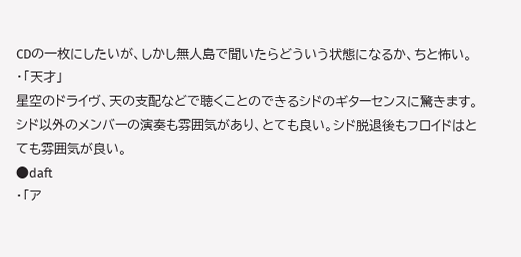CDの一枚にしたいが、しかし無人島で聞いたらどういう状態になるか、ちと怖い。
・「天才」
星空のドライヴ、天の支配などで聴くことのできるシドのギターセンスに驚きます。シド以外のメンバーの演奏も雰囲気があり、とても良い。シド脱退後もフロイドはとても雰囲気が良い。
●daft
・「ア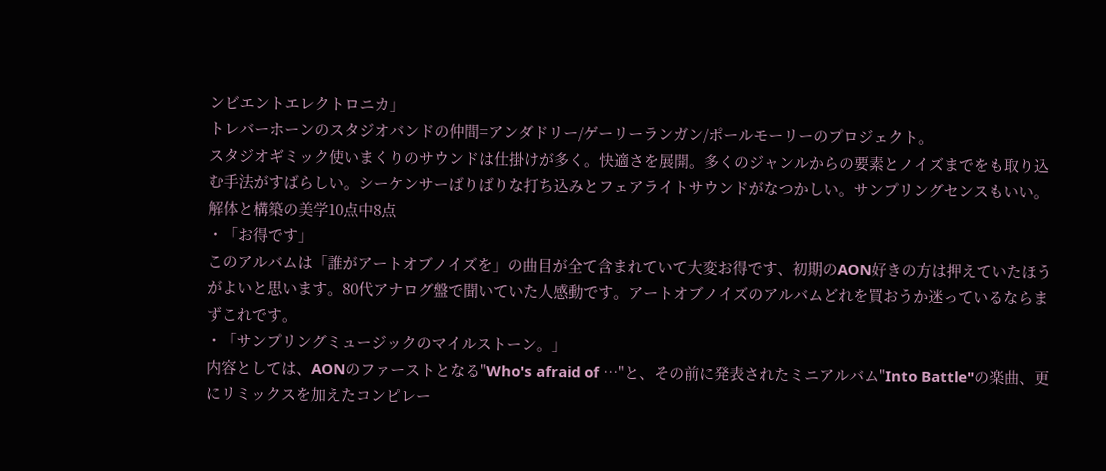ンビエントエレクトロニカ」
トレバーホーンのスタジオバンドの仲間=アンダドリー/ゲーリーランガン/ポールモーリーのプロジェクト。
スタジオギミック使いまくりのサウンドは仕掛けが多く。快適さを展開。多くのジャンルからの要素とノイズまでをも取り込む手法がすばらしい。シーケンサーばりばりな打ち込みとフェアライトサウンドがなつかしい。サンプリングセンスもいい。解体と構築の美学10点中8点
・「お得です」
このアルバムは「誰がアートオブノイズを」の曲目が全て含まれていて大変お得です、初期のAON好きの方は押えていたほうがよいと思います。80代アナログ盤で聞いていた人感動です。アートオブノイズのアルバムどれを買おうか迷っているならまずこれです。
・「サンプリングミュージックのマイルストーン。」
内容としては、AONのファーストとなる"Who's afraid of …"と、その前に発表されたミニアルバム"Into Battle"の楽曲、更にリミックスを加えたコンピレー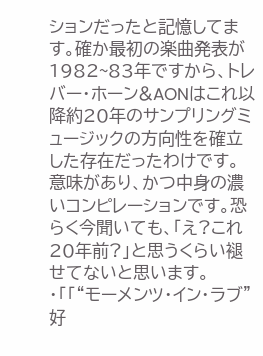ションだったと記憶してます。確か最初の楽曲発表が1982~83年ですから、トレバー・ホーン&AONはこれ以降約20年のサンプリングミュージックの方向性を確立した存在だったわけです。意味があり、かつ中身の濃いコンピレーションです。恐らく今聞いても、「え?これ20年前?」と思うくらい褪せてないと思います。
・「「“モーメンツ・イン・ラブ”好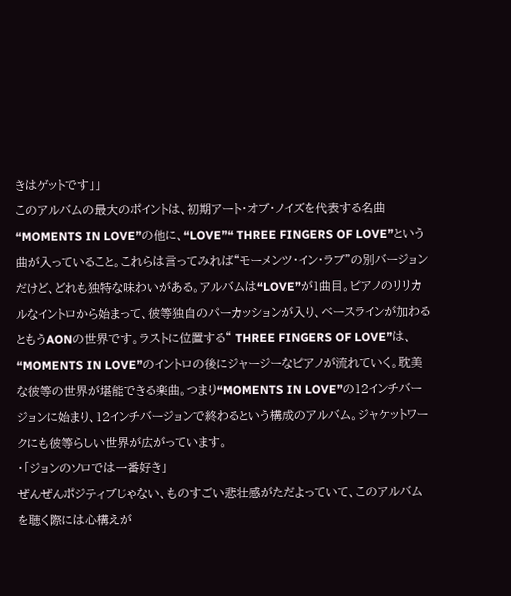きはゲットです」」
このアルバムの最大のポイントは、初期アート・オブ・ノイズを代表する名曲“MOMENTS IN LOVE”の他に、“LOVE”“ THREE FINGERS OF LOVE”という曲が入っていること。これらは言ってみれば“モーメンツ・イン・ラブ”の別バージョンだけど、どれも独特な味わいがある。アルバムは“LOVE”が1曲目。ピアノのリリカルなイントロから始まって、彼等独自のパーカッションが入り、ベースラインが加わるともうAONの世界です。ラストに位置する“ THREE FINGERS OF LOVE”は、“MOMENTS IN LOVE”のイントロの後にジャージーなピアノが流れていく。耽美な彼等の世界が堪能できる楽曲。つまり“MOMENTS IN LOVE”の12インチバージョンに始まり、12インチバージョンで終わるという構成のアルバム。ジャケットワークにも彼等らしい世界が広がっています。
・「ジョンのソロでは一番好き」
ぜんぜんポジティブじゃない、ものすごい悲壮感がただよっていて、このアルバムを聴く際には心構えが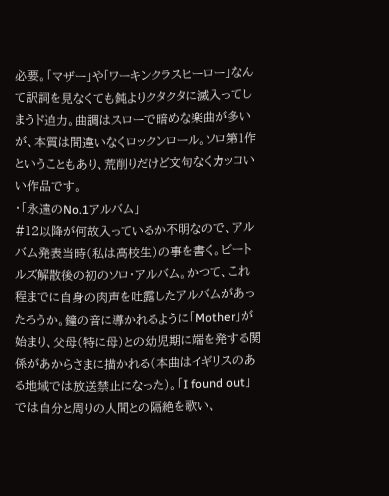必要。「マザー」や「ワーキンクラスヒーロー」なんて訳詞を見なくても鈍よりクタクタに滅入ってしまうド迫力。曲調はスローで暗めな楽曲が多いが、本質は間違いなくロックンロール。ソロ第1作ということもあり、荒削りだけど文句なくカッコいい作品です。
・「永遠のNo.1アルバム」
#12以降が何故入っているか不明なので、アルバム発表当時(私は高校生)の事を書く。ビートルズ解散後の初のソロ・アルバム。かつて、これ程までに自身の肉声を吐露したアルバムがあったろうか。鐘の音に導かれるように「Mother」が始まり、父母(特に母)との幼児期に端を発する関係があからさまに描かれる(本曲はイギリスのある地域では放送禁止になった)。「I found out」では自分と周りの人間との隔絶を歌い、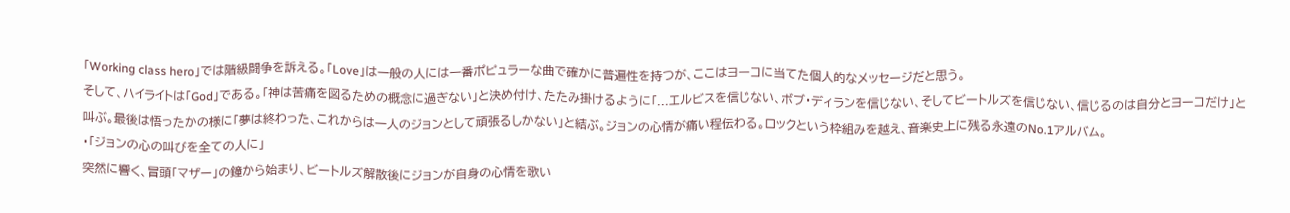「Working class hero」では階級闘争を訴える。「Love」は一般の人には一番ポピュラーな曲で確かに普遍性を持つが、ここはヨーコに当てた個人的なメッセージだと思う。
そして、ハイライトは「God」である。「神は苦痛を図るための概念に過ぎない」と決め付け、たたみ掛けるように「...エルビスを信じない、ボブ・ディランを信じない、そしてビートルズを信じない、信じるのは自分とヨーコだけ」と叫ぶ。最後は悟ったかの様に「夢は終わった、これからは一人のジョンとして頑張るしかない」と結ぶ。ジョンの心情が痛い程伝わる。ロックという枠組みを越え、音楽史上に残る永遠のNo.1アルバム。
・「ジョンの心の叫びを全ての人に」
突然に響く、冒頭「マザー」の鐘から始まり、ビートルズ解散後にジョンが自身の心情を歌い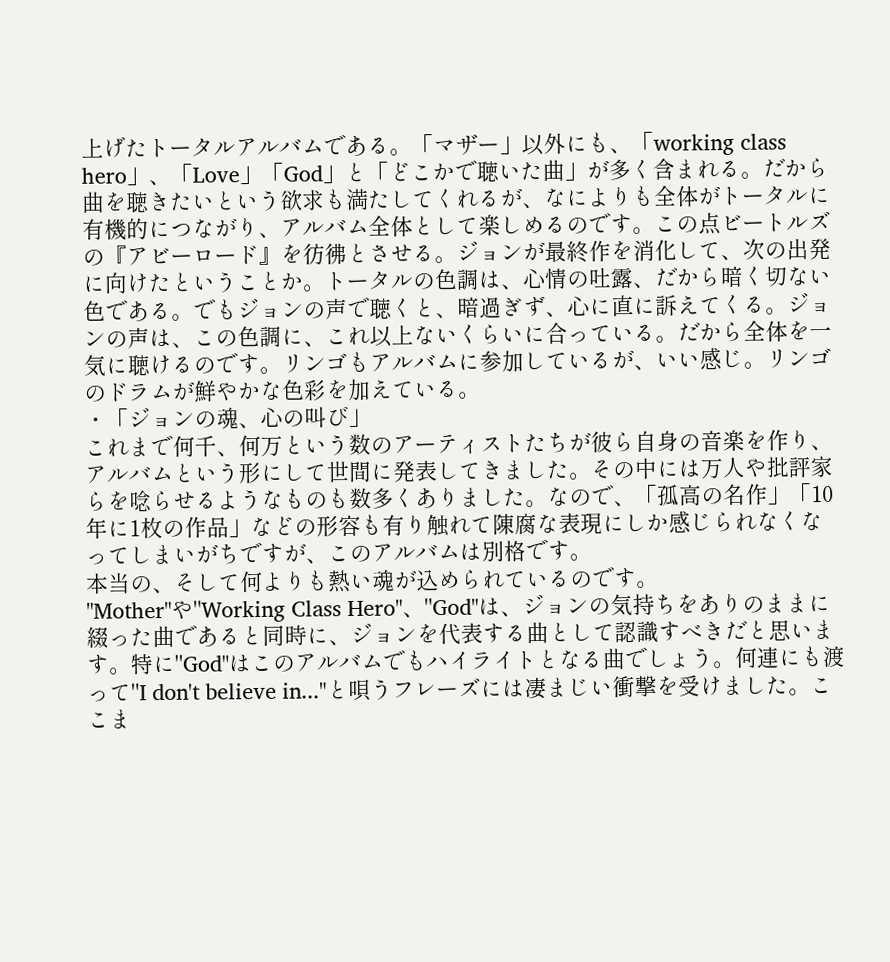上げたトータルアルバムである。「マザー」以外にも、「working class hero」、「Love」「God」と「どこかで聴いた曲」が多く含まれる。だから曲を聴きたいという欲求も満たしてくれるが、なによりも全体がトータルに有機的につながり、アルバム全体として楽しめるのです。この点ビートルズの『アビーロード』を彷彿とさせる。ジョンが最終作を消化して、次の出発に向けたということか。トータルの色調は、心情の吐露、だから暗く切ない色である。でもジョンの声で聴くと、暗過ぎず、心に直に訴えてくる。ジョンの声は、この色調に、これ以上ないくらいに合っている。だから全体を一気に聴けるのです。リンゴもアルバムに参加しているが、いい感じ。リンゴのドラムが鮮やかな色彩を加えている。
・「ジョンの魂、心の叫び」
これまで何千、何万という数のアーティストたちが彼ら自身の音楽を作り、アルバムという形にして世間に発表してきました。その中には万人や批評家らを唸らせるようなものも数多くありました。なので、「孤高の名作」「10年に1枚の作品」などの形容も有り触れて陳腐な表現にしか感じられなくなってしまいがちですが、このアルバムは別格です。
本当の、そして何よりも熱い魂が込められているのです。
"Mother"や"Working Class Hero"、"God"は、ジョンの気持ちをありのままに綴った曲であると同時に、ジョンを代表する曲として認識すべきだと思います。特に"God"はこのアルバムでもハイライトとなる曲でしょう。何連にも渡って"I don't believe in..."と唄うフレーズには凄まじい衝撃を受けました。ここま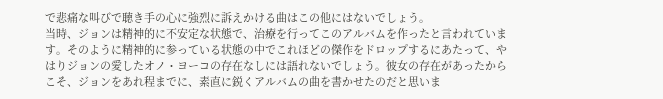で悲痛な叫びで聴き手の心に強烈に訴えかける曲はこの他にはないでしょう。
当時、ジョンは精神的に不安定な状態で、治療を行ってこのアルバムを作ったと言われています。そのように精神的に参っている状態の中でこれほどの傑作をドロップするにあたって、やはりジョンの愛したオノ・ヨーコの存在なしには語れないでしょう。彼女の存在があったからこそ、ジョンをあれ程までに、素直に鋭くアルバムの曲を書かせたのだと思いま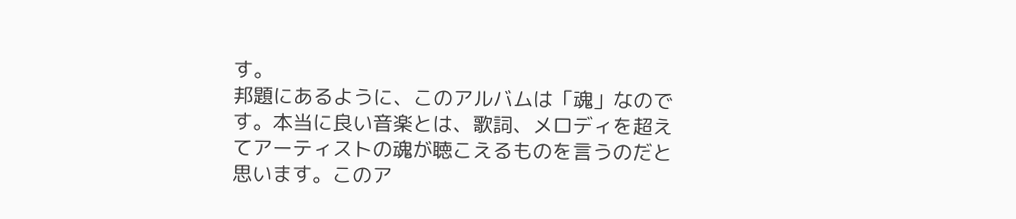す。
邦題にあるように、このアルバムは「魂」なのです。本当に良い音楽とは、歌詞、メロディを超えてアーティストの魂が聴こえるものを言うのだと思います。このア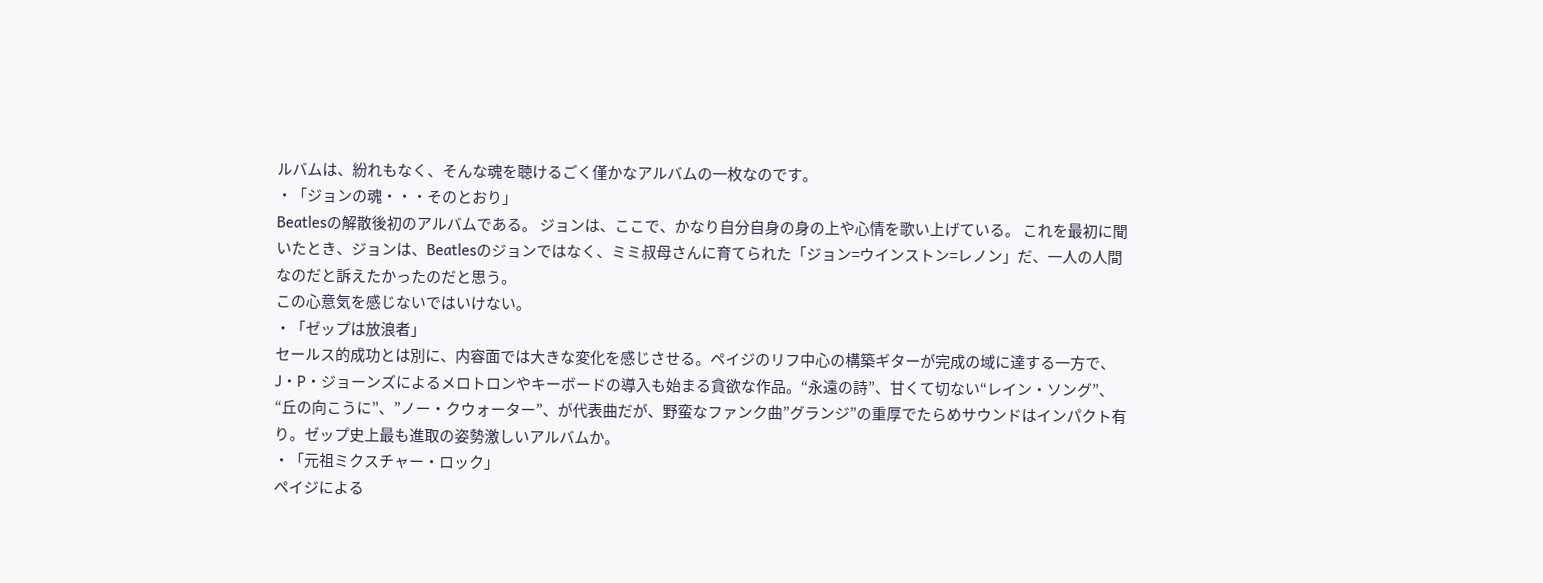ルバムは、紛れもなく、そんな魂を聴けるごく僅かなアルバムの一枚なのです。
・「ジョンの魂・・・そのとおり」
Beatlesの解散後初のアルバムである。 ジョンは、ここで、かなり自分自身の身の上や心情を歌い上げている。 これを最初に聞いたとき、ジョンは、Beatlesのジョンではなく、ミミ叔母さんに育てられた「ジョン=ウインストン=レノン」だ、一人の人間なのだと訴えたかったのだと思う。
この心意気を感じないではいけない。
・「ゼップは放浪者」
セールス的成功とは別に、内容面では大きな変化を感じさせる。ペイジのリフ中心の構築ギターが完成の域に達する一方で、J・P・ジョーンズによるメロトロンやキーボードの導入も始まる貪欲な作品。“永遠の詩”、甘くて切ない“レイン・ソング”、“丘の向こうに”、”ノー・クウォーター”、が代表曲だが、野蛮なファンク曲”グランジ”の重厚でたらめサウンドはインパクト有り。ゼップ史上最も進取の姿勢激しいアルバムか。
・「元祖ミクスチャー・ロック」
ペイジによる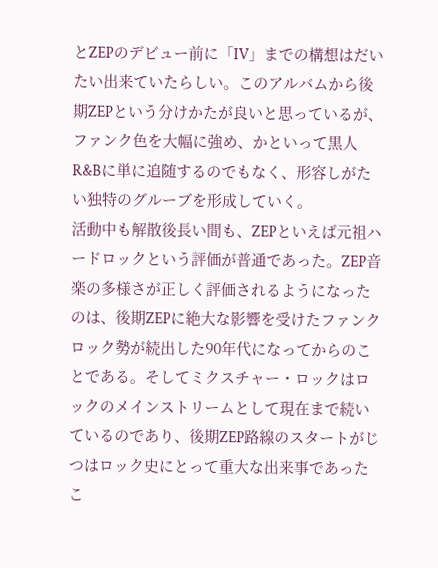とZEPのデビュー前に「IV」までの構想はだいたい出来ていたらしい。このアルバムから後期ZEPという分けかたが良いと思っているが、ファンク色を大幅に強め、かといって黒人R&Bに単に追随するのでもなく、形容しがたい独特のグルーブを形成していく。
活動中も解散後長い間も、ZEPといえば元祖ハードロックという評価が普通であった。ZEP音楽の多様さが正しく評価されるようになったのは、後期ZEPに絶大な影響を受けたファンクロック勢が続出した90年代になってからのことである。そしてミクスチャー・ロックはロックのメインストリームとして現在まで続いているのであり、後期ZEP路線のスタートがじつはロック史にとって重大な出来事であったこ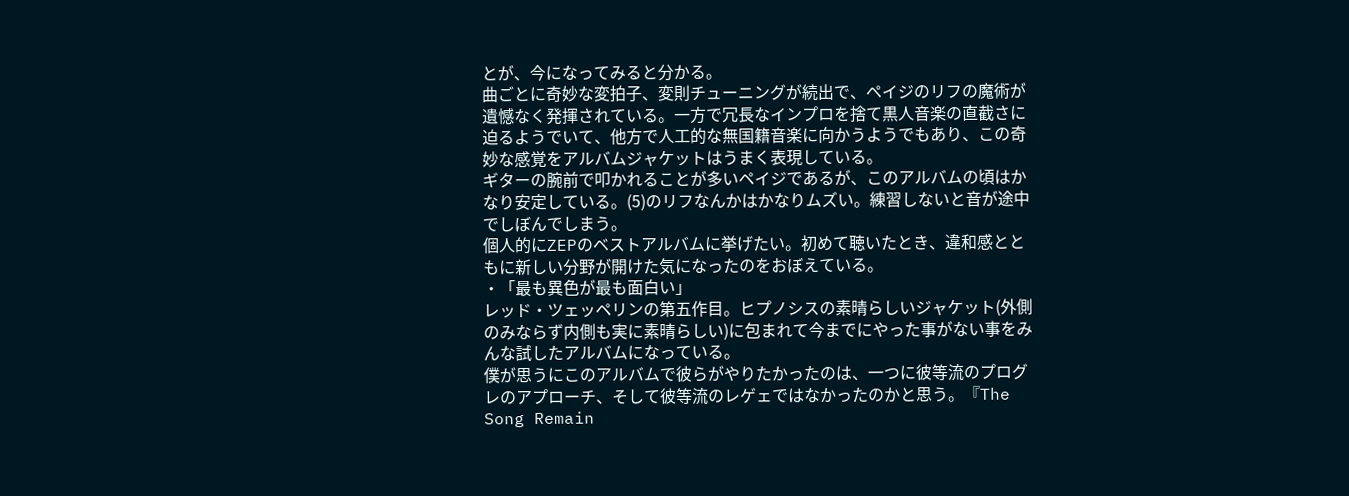とが、今になってみると分かる。
曲ごとに奇妙な変拍子、変則チューニングが続出で、ペイジのリフの魔術が遺憾なく発揮されている。一方で冗長なインプロを捨て黒人音楽の直截さに迫るようでいて、他方で人工的な無国籍音楽に向かうようでもあり、この奇妙な感覚をアルバムジャケットはうまく表現している。
ギターの腕前で叩かれることが多いペイジであるが、このアルバムの頃はかなり安定している。(5)のリフなんかはかなりムズい。練習しないと音が途中でしぼんでしまう。
個人的にZEPのベストアルバムに挙げたい。初めて聴いたとき、違和感とともに新しい分野が開けた気になったのをおぼえている。
・「最も異色が最も面白い」
レッド・ツェッペリンの第五作目。ヒプノシスの素晴らしいジャケット(外側のみならず内側も実に素晴らしい)に包まれて今までにやった事がない事をみんな試したアルバムになっている。
僕が思うにこのアルバムで彼らがやりたかったのは、一つに彼等流のプログレのアプローチ、そして彼等流のレゲェではなかったのかと思う。『The Song Remain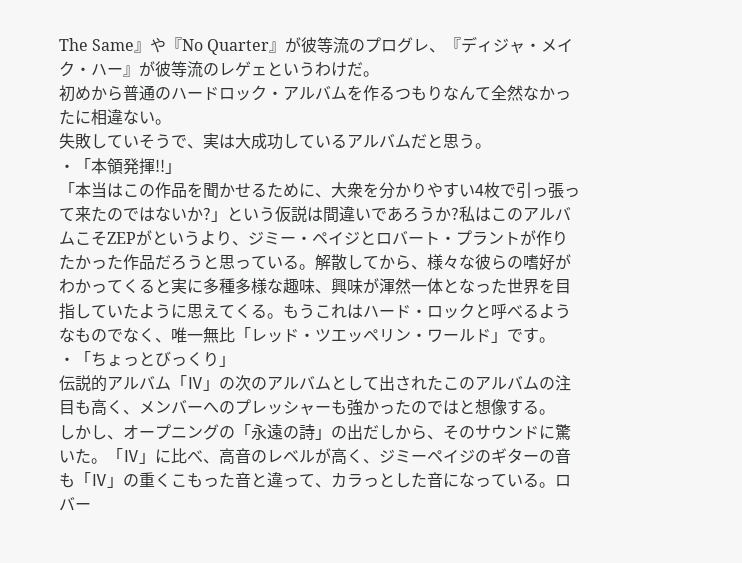The Same』や『No Quarter』が彼等流のプログレ、『ディジャ・メイク・ハー』が彼等流のレゲェというわけだ。
初めから普通のハードロック・アルバムを作るつもりなんて全然なかったに相違ない。
失敗していそうで、実は大成功しているアルバムだと思う。
・「本領発揮!!」
「本当はこの作品を聞かせるために、大衆を分かりやすい4枚で引っ張って来たのではないか?」という仮説は間違いであろうか?私はこのアルバムこそZEPがというより、ジミー・ペイジとロバート・プラントが作りたかった作品だろうと思っている。解散してから、様々な彼らの嗜好がわかってくると実に多種多様な趣味、興味が渾然一体となった世界を目指していたように思えてくる。もうこれはハード・ロックと呼べるようなものでなく、唯一無比「レッド・ツエッペリン・ワールド」です。
・「ちょっとびっくり」
伝説的アルバム「Ⅳ」の次のアルバムとして出されたこのアルバムの注目も高く、メンバーへのプレッシャーも強かったのではと想像する。
しかし、オープニングの「永遠の詩」の出だしから、そのサウンドに驚いた。「Ⅳ」に比べ、高音のレベルが高く、ジミーペイジのギターの音も「Ⅳ」の重くこもった音と違って、カラっとした音になっている。ロバー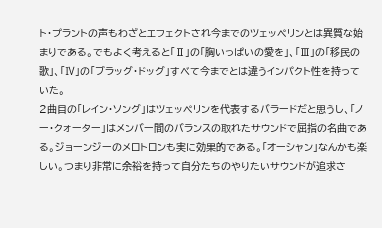ト・プラントの声もわざとエフェクトされ今までのツェッペリンとは異質な始まりである。でもよく考えると「Ⅱ」の「胸いっぱいの愛を」、「Ⅲ」の「移民の歌」、「Ⅳ」の「ブラッグ・ドッグ」すべて今までとは違うインパクト性を持っていた。
2曲目の「レイン・ソング」はツェッペリンを代表するバラードだと思うし、「ノー・クォーター」はメンバー間のバランスの取れたサウンドで屈指の名曲である。ジョーンジーのメロトロンも実に効果的である。「オーシャン」なんかも楽しい。つまり非常に余裕を持って自分たちのやりたいサウンドが追求さ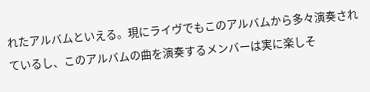れたアルバムといえる。現にライヴでもこのアルバムから多々演奏されているし、このアルバムの曲を演奏するメンバーは実に楽しそ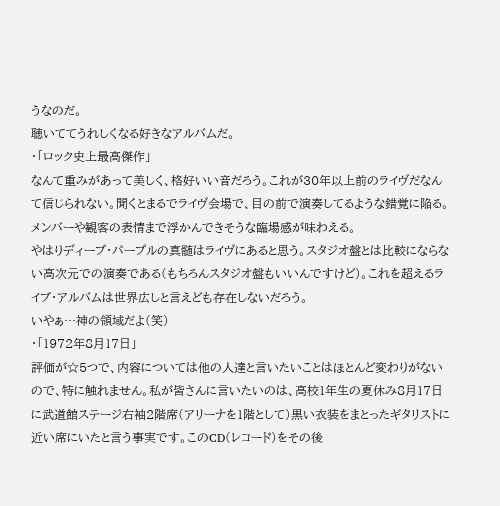うなのだ。
聴いててうれしくなる好きなアルバムだ。
・「ロック史上最高傑作」
なんて重みがあって美しく、格好いい音だろう。これが30年以上前のライヴだなんて信じられない。聞くとまるでライヴ会場で、目の前で演奏してるような錯覚に陥る。メンバーや観客の表情まで浮かんできそうな臨場感が味わえる。
やはりディープ・パープルの真髄はライヴにあると思う。スタジオ盤とは比較にならない高次元での演奏である(もちろんスタジオ盤もいいんですけど)。これを超えるライブ・アルバムは世界広しと言えども存在しないだろう。
いやぁ…神の領域だよ(笑)
・「1972年8月17日」
評価が☆5つで、内容については他の人達と言いたいことはほとんど変わりがないので、特に触れません。私が皆さんに言いたいのは、高校1年生の夏休み8月17日に武道館ステージ右袖2階席(アリーナを1階として)黒い衣装をまとったギタリストに近い席にいたと言う事実です。このCD(レコード)をその後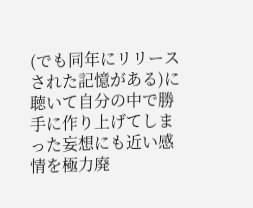(でも同年にリリースされた記憶がある)に聴いて自分の中で勝手に作り上げてしまった妄想にも近い感情を極力廃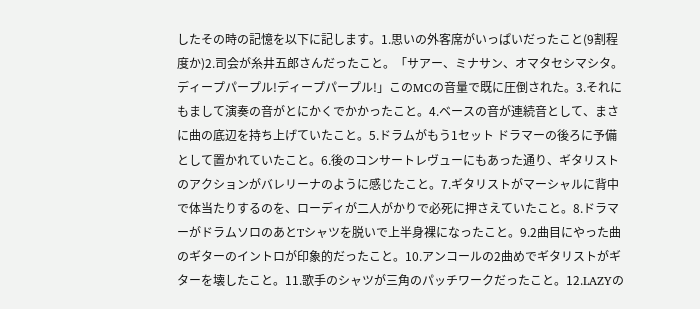したその時の記憶を以下に記します。1.思いの外客席がいっぱいだったこと(9割程度か)2.司会が糸井五郎さんだったこと。「サアー、ミナサン、オマタセシマシタ。ディープパープル!ディープパープル!」このMCの音量で既に圧倒された。3.それにもまして演奏の音がとにかくでかかったこと。4.ベースの音が連続音として、まさに曲の底辺を持ち上げていたこと。5.ドラムがもう1セット ドラマーの後ろに予備として置かれていたこと。6.後のコンサートレヴューにもあった通り、ギタリストのアクションがバレリーナのように感じたこと。7.ギタリストがマーシャルに背中で体当たりするのを、ローディが二人がかりで必死に押さえていたこと。8.ドラマーがドラムソロのあとTシャツを脱いで上半身裸になったこと。9.2曲目にやった曲のギターのイントロが印象的だったこと。10.アンコールの2曲めでギタリストがギターを壊したこと。11.歌手のシャツが三角のパッチワークだったこと。12.LAZYの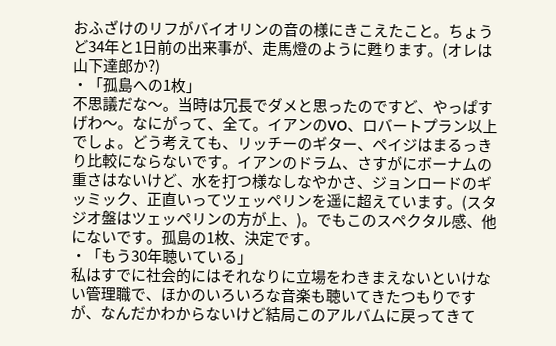おふざけのリフがバイオリンの音の様にきこえたこと。ちょうど34年と1日前の出来事が、走馬燈のように甦ります。(オレは山下達郎か?)
・「孤島への1枚」
不思議だな〜。当時は冗長でダメと思ったのですど、やっぱすげわ〜。なにがって、全て。イアンのVO、ロバートプラン以上でしょ。どう考えても、リッチーのギター、ペイジはまるっきり比較にならないです。イアンのドラム、さすがにボーナムの重さはないけど、水を打つ様なしなやかさ、ジョンロードのギッミック、正直いってツェッペリンを遥に超えています。(スタジオ盤はツェッペリンの方が上、)。でもこのスペクタル感、他にないです。孤島の1枚、決定です。
・「もう30年聴いている」
私はすでに社会的にはそれなりに立場をわきまえないといけない管理職で、ほかのいろいろな音楽も聴いてきたつもりですが、なんだかわからないけど結局このアルバムに戻ってきて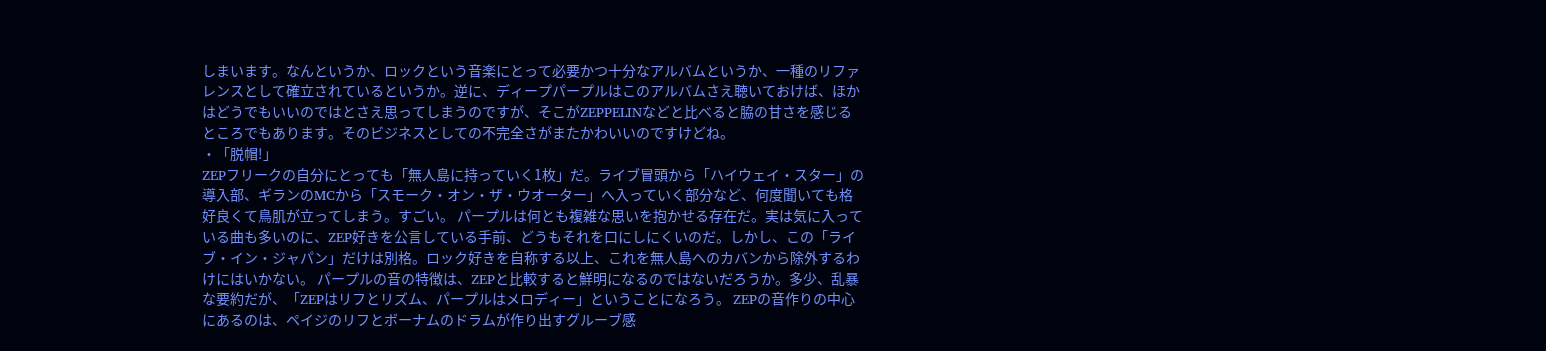しまいます。なんというか、ロックという音楽にとって必要かつ十分なアルバムというか、一種のリファレンスとして確立されているというか。逆に、ディープパープルはこのアルバムさえ聴いておけば、ほかはどうでもいいのではとさえ思ってしまうのですが、そこがZEPPELINなどと比べると脇の甘さを感じるところでもあります。そのビジネスとしての不完全さがまたかわいいのですけどね。
・「脱帽!」
ZEPフリークの自分にとっても「無人島に持っていく1枚」だ。ライブ冒頭から「ハイウェイ・スター」の導入部、ギランのMCから「スモーク・オン・ザ・ウオーター」へ入っていく部分など、何度聞いても格好良くて鳥肌が立ってしまう。すごい。 パープルは何とも複雑な思いを抱かせる存在だ。実は気に入っている曲も多いのに、ZEP好きを公言している手前、どうもそれを口にしにくいのだ。しかし、この「ライブ・イン・ジャパン」だけは別格。ロック好きを自称する以上、これを無人島へのカバンから除外するわけにはいかない。 パープルの音の特徴は、ZEPと比較すると鮮明になるのではないだろうか。多少、乱暴な要約だが、「ZEPはリフとリズム、パープルはメロディー」ということになろう。 ZEPの音作りの中心にあるのは、ペイジのリフとボーナムのドラムが作り出すグルーブ感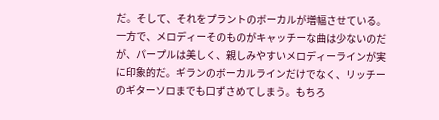だ。そして、それをプラントのボーカルが増幅させている。一方で、メロディーそのものがキャッチーな曲は少ないのだが、パープルは美しく、親しみやすいメロディーラインが実に印象的だ。ギランのボーカルラインだけでなく、リッチーのギターソロまでも口ずさめてしまう。もちろ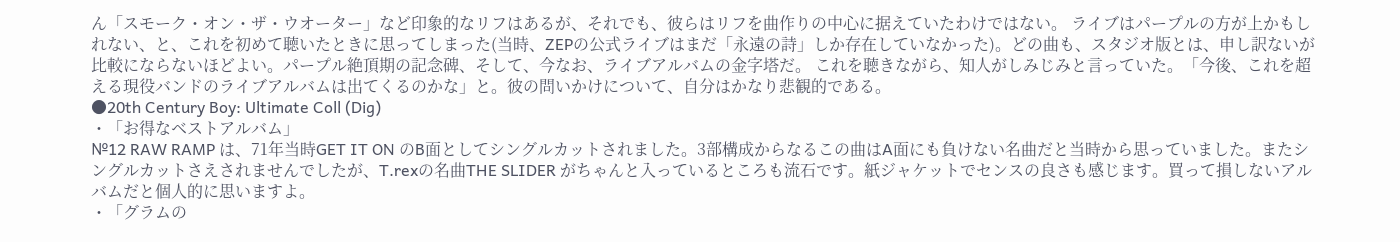ん「スモーク・オン・ザ・ウオーター」など印象的なリフはあるが、それでも、彼らはリフを曲作りの中心に据えていたわけではない。 ライブはパープルの方が上かもしれない、と、これを初めて聴いたときに思ってしまった(当時、ZEPの公式ライブはまだ「永遠の詩」しか存在していなかった)。どの曲も、スタジオ版とは、申し訳ないが比較にならないほどよい。パープル絶頂期の記念碑、そして、今なお、ライブアルバムの金字塔だ。 これを聴きながら、知人がしみじみと言っていた。「今後、これを超える現役バンドのライブアルバムは出てくるのかな」と。彼の問いかけについて、自分はかなり悲観的である。
●20th Century Boy: Ultimate Coll (Dig)
・「お得なベストアルバム」
№12 RAW RAMP は、71年当時GET IT ON のB面としてシングルカットされました。3部構成からなるこの曲はA面にも負けない名曲だと当時から思っていました。またシングルカットさえされませんでしたが、T.rexの名曲THE SLIDER がちゃんと入っているところも流石です。紙ジャケットでセンスの良さも感じます。買って損しないアルバムだと個人的に思いますよ。
・「グラムの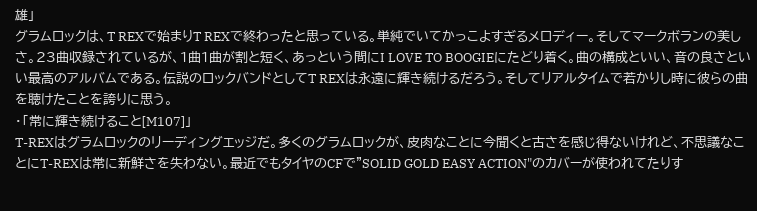雄」
グラムロックは、T REXで始まりT REXで終わったと思っている。単純でいてかっこよすぎるメロディー。そしてマークボランの美しさ。23曲収録されているが、1曲1曲が割と短く、あっという間にI LOVE TO BOOGIEにたどり着く。曲の構成といい、音の良さといい最高のアルバムである。伝説のロックバンドとしてT REXは永遠に輝き続けるだろう。そしてリアルタイムで若かりし時に彼らの曲を聴けたことを誇りに思う。
・「常に輝き続けること[M107]」
T-REXはグラムロックのリーディングエッジだ。多くのグラムロックが、皮肉なことに今聞くと古さを感じ得ないけれど、不思議なことにT-REXは常に新鮮さを失わない。最近でもタイヤのCFで"SOLID GOLD EASY ACTION"のカバーが使われてたりす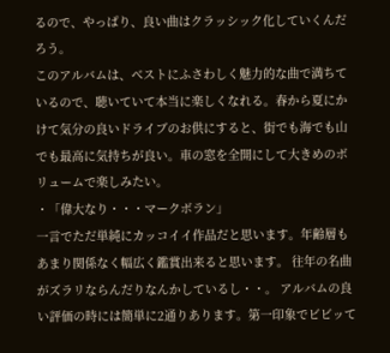るので、やっぱり、良い曲はクラッシック化していくんだろう。
このアルバムは、ベストにふさわしく魅力的な曲で満ちているので、聴いていて本当に楽しくなれる。春から夏にかけて気分の良いドライブのお供にすると、街でも海でも山でも最高に気持ちが良い。車の窓を全開にして大きめのボリュームで楽しみたい。
・「偉大なり・・・マークボラン」
一言でただ単純にカッコイイ作品だと思います。年齢層もあまり関係なく幅広く鑑賞出来ると思います。 往年の名曲がズラリならんだりなんかしているし・・。 アルバムの良い評価の時には簡単に2通りあります。第一印象でビビッて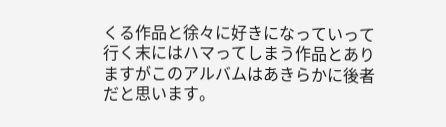くる作品と徐々に好きになっていって行く末にはハマってしまう作品とありますがこのアルバムはあきらかに後者だと思います。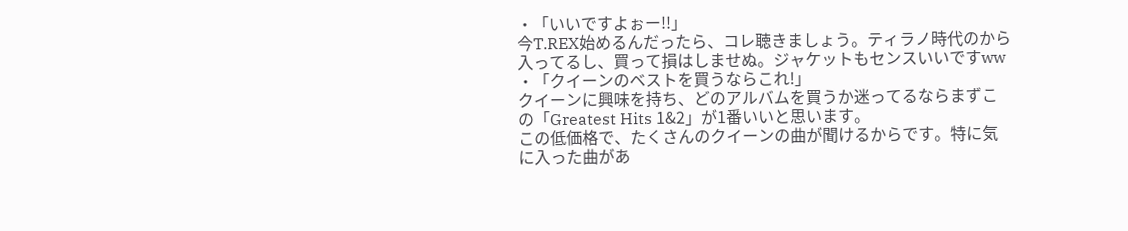・「いいですよぉー!!」
今T.REX始めるんだったら、コレ聴きましょう。ティラノ時代のから入ってるし、買って損はしませぬ。ジャケットもセンスいいですww
・「クイーンのベストを買うならこれ!」
クイーンに興味を持ち、どのアルバムを買うか迷ってるならまずこの「Greatest Hits 1&2」が1番いいと思います。
この低価格で、たくさんのクイーンの曲が聞けるからです。特に気に入った曲があ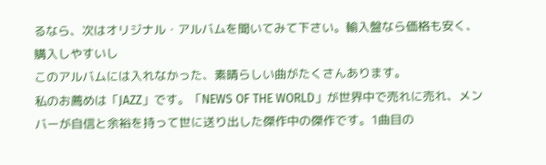るなら、次はオリジナル・アルバムを聞いてみて下さい。輸入盤なら価格も安く、購入しやすいし
このアルバムには入れなかった、素晴らしい曲がたくさんあります。
私のお薦めは「JAZZ」です。「NEWS OF THE WORLD」が世界中で売れに売れ、メンバーが自信と余裕を持って世に送り出した傑作中の傑作です。1曲目の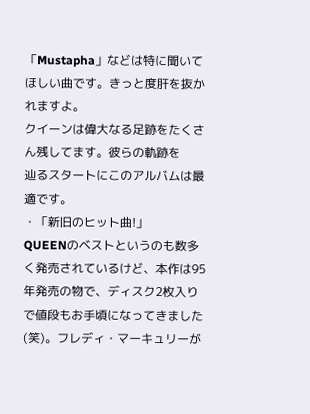「Mustapha」などは特に聞いてほしい曲です。きっと度肝を抜かれますよ。
クイーンは偉大なる足跡をたくさん残してます。彼らの軌跡を
辿るスタートにこのアルバムは最適です。
・「新旧のヒット曲!」
QUEENのベストというのも数多く発売されているけど、本作は95年発売の物で、ディスク2枚入りで値段もお手頃になってきました(笑)。フレディ・マーキュリーが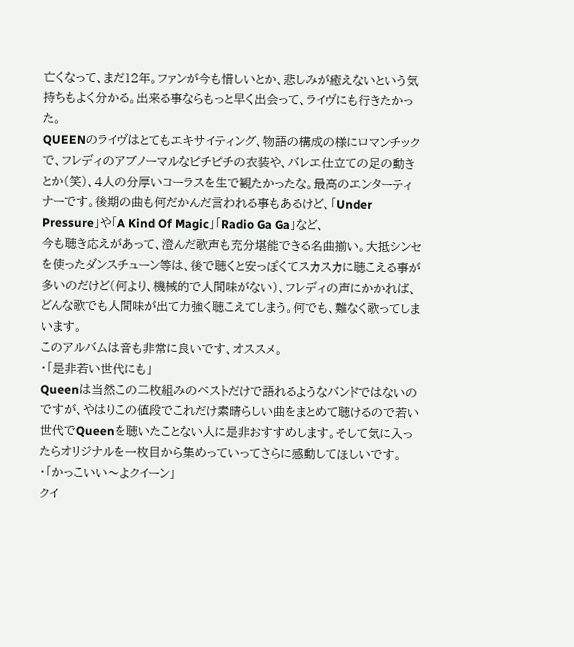亡くなって、まだ12年。ファンが今も惜しいとか、悲しみが癒えないという気持ちもよく分かる。出来る事ならもっと早く出会って、ライヴにも行きたかった。
QUEENのライヴはとてもエキサイティング、物語の構成の様にロマンチックで、フレディのアブノーマルなピチピチの衣装や、バレエ仕立ての足の動きとか(笑)、4人の分厚いコーラスを生で観たかったな。最高のエンターティナーです。後期の曲も何だかんだ言われる事もあるけど、「Under Pressure」や「A Kind Of Magic」「Radio Ga Ga」など、
今も聴き応えがあって、澄んだ歌声も充分堪能できる名曲揃い。大抵シンセを使ったダンスチューン等は、後で聴くと安っぽくてスカスカに聴こえる事が多いのだけど(何より、機械的で人間味がない)、フレディの声にかかれば、どんな歌でも人間味が出て力強く聴こえてしまう。何でも、難なく歌ってしまいます。
このアルバムは音も非常に良いです、オススメ。
・「是非若い世代にも」
Queenは当然この二枚組みのベストだけで語れるようなバンドではないのですが、やはりこの値段でこれだけ素晴らしい曲をまとめて聴けるので若い世代でQueenを聴いたことない人に是非おすすめします。そして気に入ったらオリジナルを一枚目から集めっていってさらに感動してほしいです。
・「かっこいい〜よクイーン」
クイ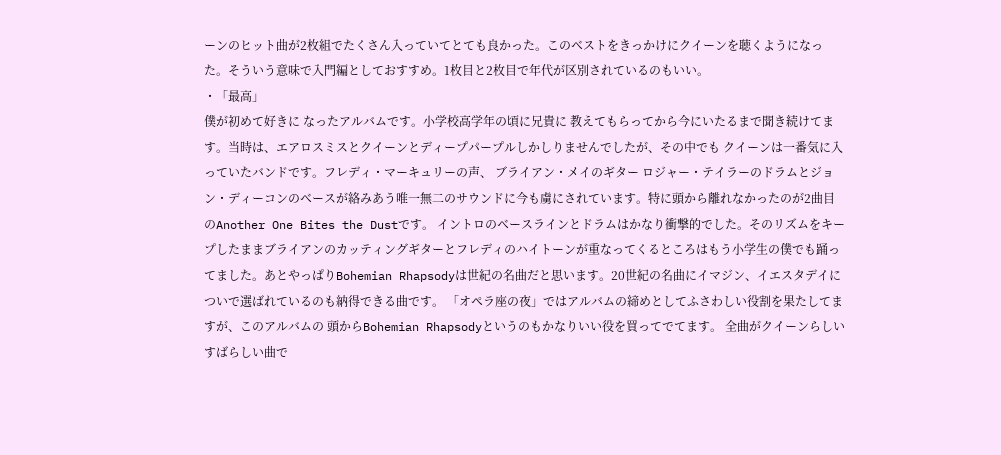ーンのヒット曲が2枚組でたくさん入っていてとても良かった。このベストをきっかけにクイーンを聴くようになった。そういう意味で入門編としておすすめ。1枚目と2枚目で年代が区別されているのもいい。
・「最高」
僕が初めて好きに なったアルバムです。小学校高学年の頃に兄貴に 教えてもらってから今にいたるまで聞き続けてます。当時は、エアロスミスとクイーンとディープパープルしかしりませんでしたが、その中でも クイーンは一番気に入っていたバンドです。フレディ・マーキュリーの声、 ブライアン・メイのギター ロジャー・テイラーのドラムとジョン・ディーコンのベースが絡みあう唯一無二のサウンドに今も虜にされています。特に頭から離れなかったのが2曲目のAnother One Bites the Dustです。 イントロのベースラインとドラムはかなり衝撃的でした。そのリズムをキープしたままブライアンのカッティングギターとフレディのハイトーンが重なってくるところはもう小学生の僕でも踊ってました。あとやっぱりBohemian Rhapsodyは世紀の名曲だと思います。20世紀の名曲にイマジン、イエスタデイについで選ばれているのも納得できる曲です。 「オペラ座の夜」ではアルバムの締めとしてふさわしい役割を果たしてますが、このアルバムの 頭からBohemian Rhapsodyというのもかなりいい役を買ってでてます。 全曲がクイーンらしいすばらしい曲で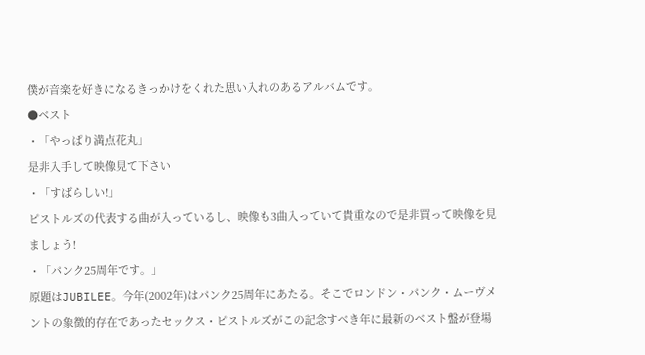僕が音楽を好きになるきっかけをくれた思い入れのあるアルバムです。
●ベスト
・「やっぱり満点花丸」
是非入手して映像見て下さい
・「すばらしい!」
ピストルズの代表する曲が入っているし、映像も3曲入っていて貴重なので是非買って映像を見ましょう!
・「パンク25周年です。」
原題はJUBILEE。今年(2002年)はパンク25周年にあたる。そこでロンドン・パンク・ムーヴメントの象徴的存在であったセックス・ピストルズがこの記念すべき年に最新のベスト盤が登場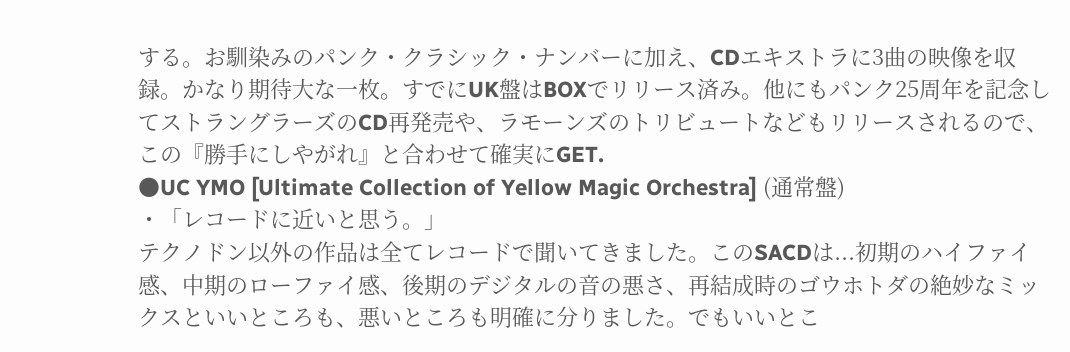する。お馴染みのパンク・クラシック・ナンバーに加え、CDエキストラに3曲の映像を収録。かなり期待大な一枚。すでにUK盤はBOXでリリース済み。他にもパンク25周年を記念してストラングラーズのCD再発売や、ラモーンズのトリビュートなどもリリースされるので、この『勝手にしやがれ』と合わせて確実にGET.
●UC YMO [Ultimate Collection of Yellow Magic Orchestra] (通常盤)
・「レコードに近いと思う。」
テクノドン以外の作品は全てレコードで聞いてきました。このSACDは...初期のハイファイ感、中期のローファイ感、後期のデジタルの音の悪さ、再結成時のゴウホトダの絶妙なミックスといいところも、悪いところも明確に分りました。でもいいとこ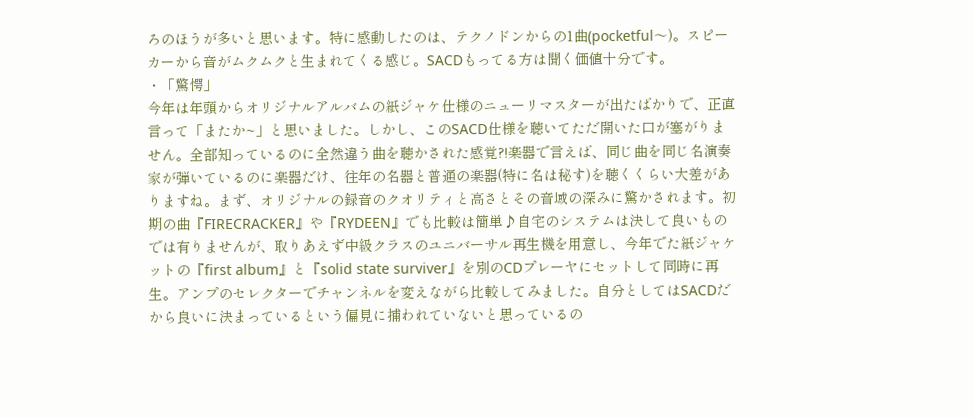ろのほうが多いと思います。特に感動したのは、テクノドンからの1曲(pocketful〜)。スピーカーから音がムクムクと生まれてくる感じ。SACDもってる方は聞く価値十分です。
・「驚愕」
今年は年頭からオリジナルアルバムの紙ジャケ仕様のニューリマスターが出たばかりで、正直言って「またか~」と思いました。しかし、このSACD仕様を聴いてただ開いた口が塞がりません。全部知っているのに全然違う曲を聴かされた感覚?!楽器で言えば、同じ曲を同じ名演奏家が弾いているのに楽器だけ、往年の名器と普通の楽器(特に名は秘す)を聴くくらい大差がありますね。まず、オリジナルの録音のクオリティと高さとその音域の深みに驚かされます。初期の曲『FIRECRACKER』や『RYDEEN』でも比較は簡単♪自宅のシステムは決して良いものでは有りませんが、取りあえず中級クラスのユニバーサル再生機を用意し、今年でた紙ジャケットの『first album』と『solid state surviver』を別のCDプレーヤにセットして同時に再生。アンプのセレクターでチャンネルを変えながら比較してみました。自分としてはSACDだから良いに決まっているという偏見に捕われていないと思っているの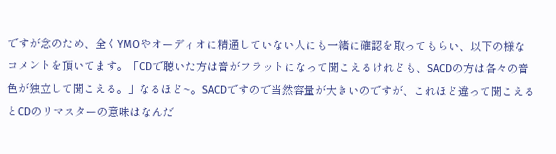ですが念のため、全くYMOやオーディオに精通していない人にも一緒に確認を取ってもらい、以下の様なコメントを頂いてます。「CDで聴いた方は音がフラットになって聞こえるけれども、SACDの方は各々の音色が独立して聞こえる。」なるほど~。SACDですので当然容量が大きいのですが、これほど違って聞こえるとCDのリマスターの意味はなんだ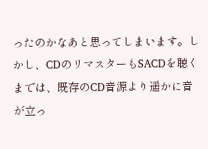ったのかなあと思ってしまいます。しかし、CDのリマスターもSACDを聴くまでは、既存のCD音源より遥かに音が立っ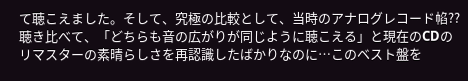て聴こえました。そして、究極の比較として、当時のアナログレコード㡊??聴き比べて、「どちらも音の広がりが同じように聴こえる」と現在のCDのリマスターの素晴らしさを再認識したばかりなのに…このベスト盤を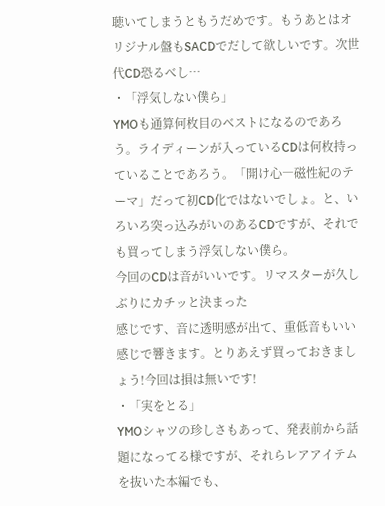聴いてしまうともうだめです。もうあとはオリジナル盤もSACDでだして欲しいです。次世代CD恐るべし…
・「浮気しない僕ら」
YMOも通算何枚目のベストになるのであろう。ライディーンが入っているCDは何枚持っていることであろう。「開け心―磁性紀のテーマ」だって初CD化ではないでしょ。と、いろいろ突っ込みがいのあるCDですが、それでも買ってしまう浮気しない僕ら。
今回のCDは音がいいです。リマスターが久しぶりにカチッと決まった
感じです、音に透明感が出て、重低音もいい感じで響きます。とりあえず買っておきましょう!今回は損は無いです!
・「実をとる」
YMOシャツの珍しさもあって、発表前から話題になってる様ですが、それらレアアイテムを抜いた本編でも、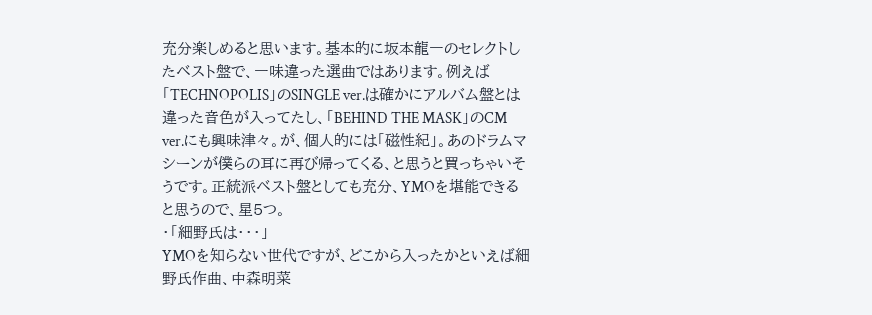充分楽しめると思います。基本的に坂本龍一のセレクトしたベスト盤で、一味違った選曲ではあります。例えば「TECHNOPOLIS」のSINGLE ver.は確かにアルバム盤とは違った音色が入ってたし、「BEHIND THE MASK」のCM ver.にも興味津々。が、個人的には「磁性紀」。あのドラムマシーンが僕らの耳に再び帰ってくる、と思うと買っちゃいそうです。正統派ベスト盤としても充分、YMOを堪能できると思うので、星5つ。
・「細野氏は・・・」
YMOを知らない世代ですが、どこから入ったかといえば細野氏作曲、中森明菜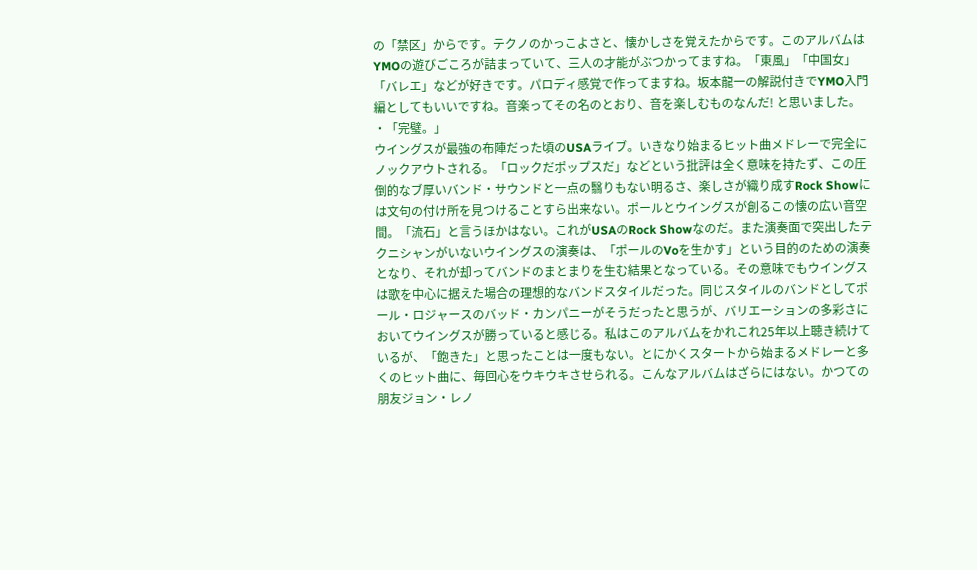の「禁区」からです。テクノのかっこよさと、懐かしさを覚えたからです。このアルバムはYMOの遊びごころが詰まっていて、三人の才能がぶつかってますね。「東風」「中国女」「バレエ」などが好きです。パロディ感覚で作ってますね。坂本龍一の解説付きでYMO入門編としてもいいですね。音楽ってその名のとおり、音を楽しむものなんだ! と思いました。
・「完璧。」
ウイングスが最強の布陣だった頃のUSAライブ。いきなり始まるヒット曲メドレーで完全にノックアウトされる。「ロックだポップスだ」などという批評は全く意味を持たず、この圧倒的なブ厚いバンド・サウンドと一点の翳りもない明るさ、楽しさが織り成すRock Showには文句の付け所を見つけることすら出来ない。ポールとウイングスが創るこの懐の広い音空間。「流石」と言うほかはない。これがUSAのRock Showなのだ。また演奏面で突出したテクニシャンがいないウイングスの演奏は、「ポールのVoを生かす」という目的のための演奏となり、それが却ってバンドのまとまりを生む結果となっている。その意味でもウイングスは歌を中心に据えた場合の理想的なバンドスタイルだった。同じスタイルのバンドとしてポール・ロジャースのバッド・カンパニーがそうだったと思うが、バリエーションの多彩さにおいてウイングスが勝っていると感じる。私はこのアルバムをかれこれ25年以上聴き続けているが、「飽きた」と思ったことは一度もない。とにかくスタートから始まるメドレーと多くのヒット曲に、毎回心をウキウキさせられる。こんなアルバムはざらにはない。かつての朋友ジョン・レノ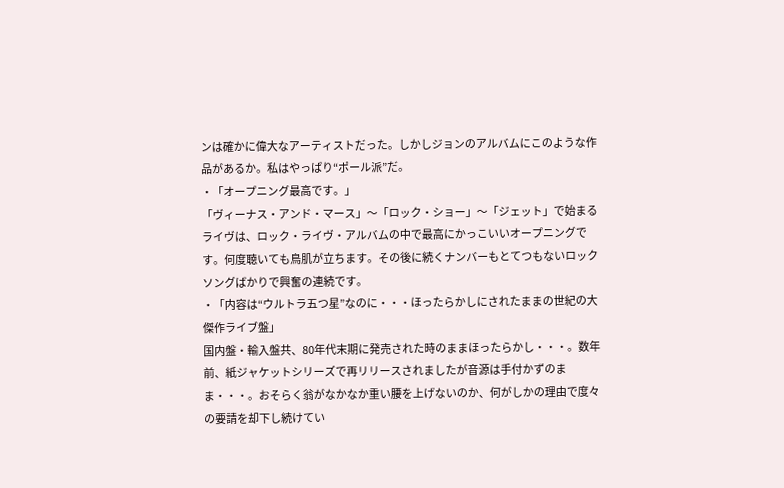ンは確かに偉大なアーティストだった。しかしジョンのアルバムにこのような作品があるか。私はやっぱり“ポール派”だ。
・「オープニング最高です。」
「ヴィーナス・アンド・マース」〜「ロック・ショー」〜「ジェット」で始まるライヴは、ロック・ライヴ・アルバムの中で最高にかっこいいオープニングです。何度聴いても鳥肌が立ちます。その後に続くナンバーもとてつもないロックソングばかりで興奮の連続です。
・「内容は“ウルトラ五つ星”なのに・・・ほったらかしにされたままの世紀の大傑作ライブ盤」
国内盤・輸入盤共、80年代末期に発売された時のままほったらかし・・・。数年前、紙ジャケットシリーズで再リリースされましたが音源は手付かずのまま・・・。おそらく翁がなかなか重い腰を上げないのか、何がしかの理由で度々の要請を却下し続けてい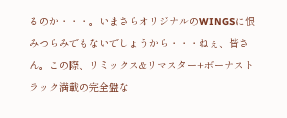るのか・・・。いまさらオリジナルのWINGSに恨みつらみでもないでしょうから・・・ねぇ、皆さん。この際、リミックス&リマスター+ボーナストラック満載の完全盤な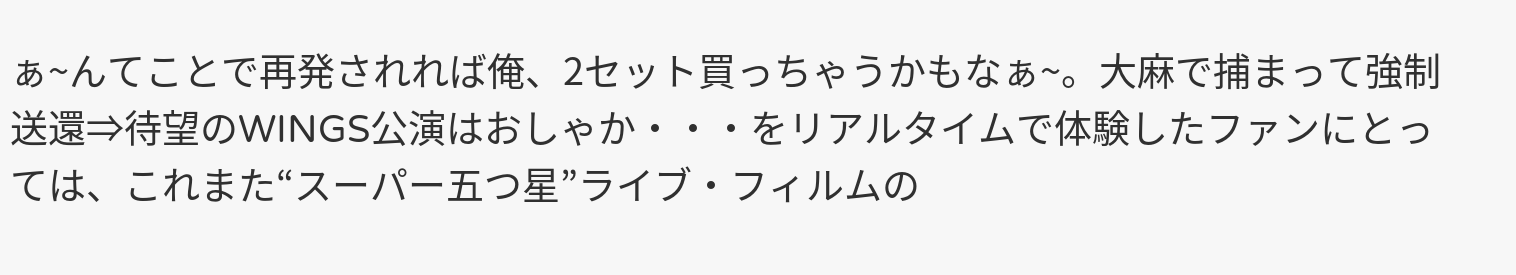ぁ~んてことで再発されれば俺、2セット買っちゃうかもなぁ~。大麻で捕まって強制送還⇒待望のWINGS公演はおしゃか・・・をリアルタイムで体験したファンにとっては、これまた“スーパー五つ星”ライブ・フィルムの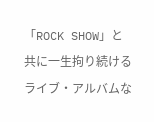「ROCK SHOW」と共に一生拘り続けるライブ・アルバムな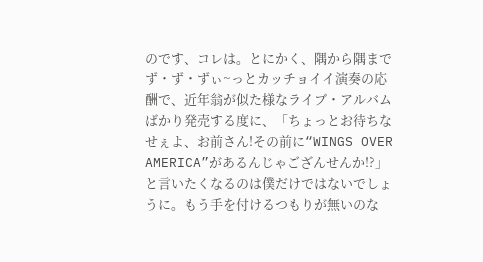のです、コレは。とにかく、隅から隅までず・ず・ずぃ~っとカッチョイイ演奏の応酬で、近年翁が似た様なライブ・アルバムばかり発売する度に、「ちょっとお待ちなせぇよ、お前さん!その前に“WINGS OVER AMERICA”があるんじゃござんせんか!?」と言いたくなるのは僕だけではないでしょうに。もう手を付けるつもりが無いのな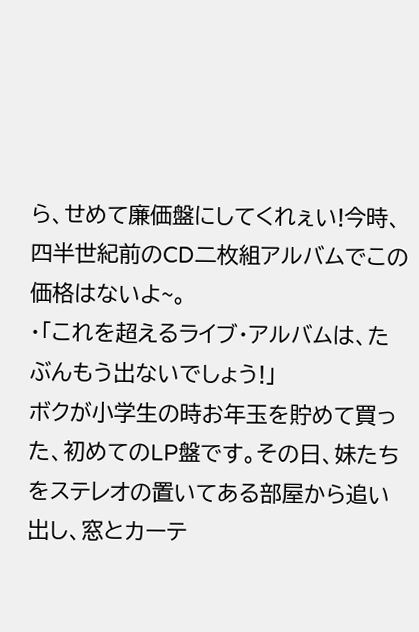ら、せめて廉価盤にしてくれぇい!今時、四半世紀前のCD二枚組アルバムでこの価格はないよ~。
・「これを超えるライブ・アルバムは、たぶんもう出ないでしょう!」
ボクが小学生の時お年玉を貯めて買った、初めてのLP盤です。その日、妹たちをステレオの置いてある部屋から追い出し、窓とカーテ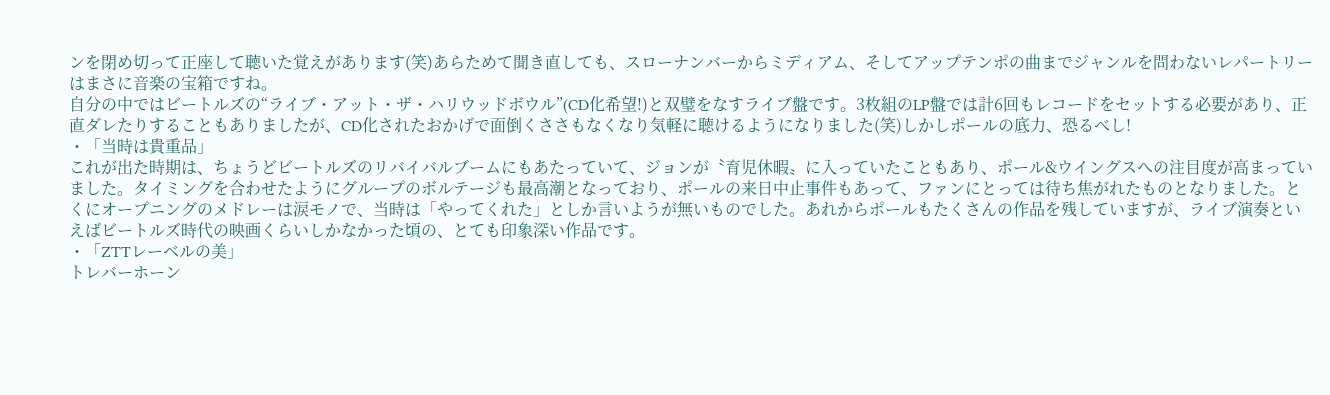ンを閉め切って正座して聴いた覚えがあります(笑)あらためて聞き直しても、スローナンバーからミディアム、そしてアップテンポの曲までジャンルを問わないレパートリーはまさに音楽の宝箱ですね。
自分の中ではビートルズの“ライブ・アット・ザ・ハリウッドボウル”(CD化希望!)と双璧をなすライブ盤です。3枚組のLP盤では計6回もレコードをセットする必要があり、正直ダレたりすることもありましたが、CD化されたおかげで面倒くささもなくなり気軽に聴けるようになりました(笑)しかしポールの底力、恐るべし!
・「当時は貴重品」
これが出た時期は、ちょうどビートルズのリバイバルブームにもあたっていて、ジョンが〝育児休暇〟に入っていたこともあり、ポール&ウイングスへの注目度が高まっていました。タイミングを合わせたようにグループのボルテージも最高潮となっており、ポールの来日中止事件もあって、ファンにとっては待ち焦がれたものとなりました。とくにオープニングのメドレーは涙モノで、当時は「やってくれた」としか言いようが無いものでした。あれからポールもたくさんの作品を残していますが、ライブ演奏といえばビートルズ時代の映画くらいしかなかった頃の、とても印象深い作品です。
・「ZTTレーベルの美」
トレバーホーン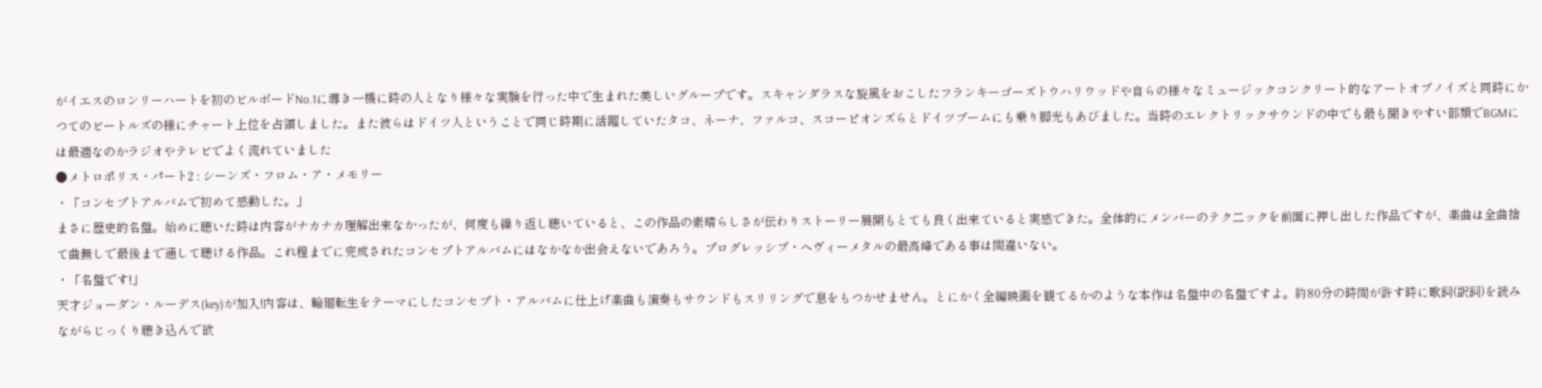がイエスのロンリーハートを初のビルボードNo.1に導き一機に時の人となり様々な実験を行った中で生まれた美しいグループです。スキャンダラスな旋風をおこしたフランキーゴーズトウハリウッドや自らの様々なミュージックコンクリート的なアートオブノイズと同時にかつてのビートルズの様にチャート上位を占領しました。また彼らはドイツ人ということで同じ時期に活躍していたタコ、ネーナ、ファルコ、スコーピオンズらとドイツブームにも乗り脚光もあびました。当時のエレクトリックサウンドの中でも最も聞きやすい部類でBGMには最適なのかラジオやテレビでよく流れていました
●メトロポリス・パート2 : シーンズ・フロム・ア・メモリー
・「コンセプトアルバムで初めて感動した。」
まさに歴史的名盤。始めに聴いた時は内容がナカナカ理解出来なかったが、何度も繰り返し聴いていると、この作品の素晴らしさが伝わりストーリー展開もとても良く出来ていると実感できた。全体的にメンバーのテク二ックを前面に押し出した作品ですが、楽曲は全曲捨て曲無しで最後まで通して聴ける作品。これ程までに完成されたコンセプトアルバムにはなかなか出会えないであろう。プログレッシブ・へヴィーメタルの最高峰である事は間違いない。
・「名盤です!」
天才ジョーダン・ルーデス(key)が加入!内容は、輪廻転生をテーマにしたコンセプト・アルバムに仕上げ楽曲も演奏もサウンドもスリリングで息をもつかせません。とにかく全編映画を観てるかのような本作は名盤中の名盤ですよ。約80分の時間が許す時に歌詞(訳詞)を読みながらじっくり聴き込んで欲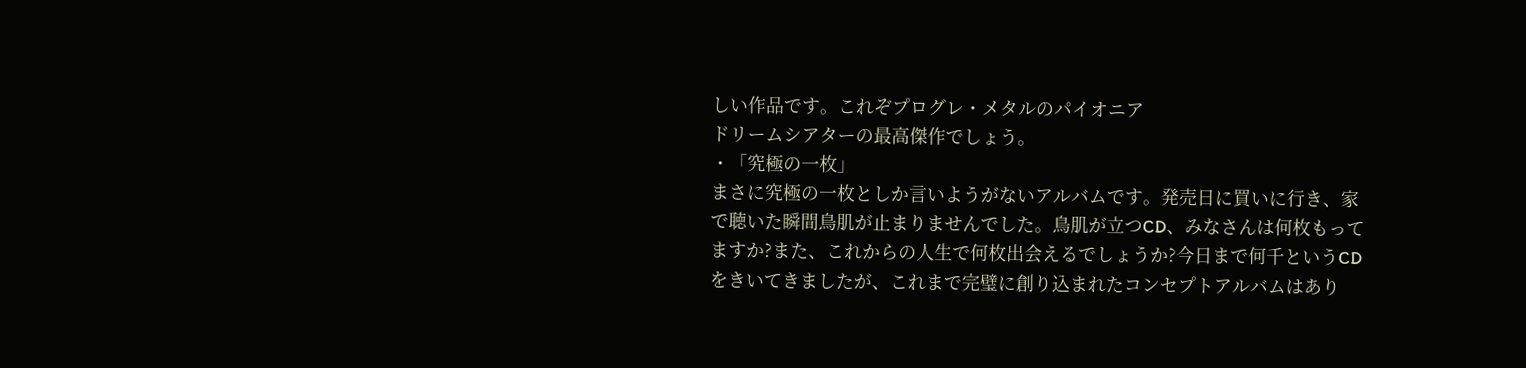しい作品です。これぞプログレ・メタルのパイオニア
ドリームシアターの最高傑作でしょう。
・「究極の一枚」
まさに究極の一枚としか言いようがないアルバムです。発売日に買いに行き、家で聴いた瞬間鳥肌が止まりませんでした。鳥肌が立つCD、みなさんは何枚もってますか?また、これからの人生で何枚出会えるでしょうか?今日まで何千というCDをきいてきましたが、これまで完璧に創り込まれたコンセプトアルバムはあり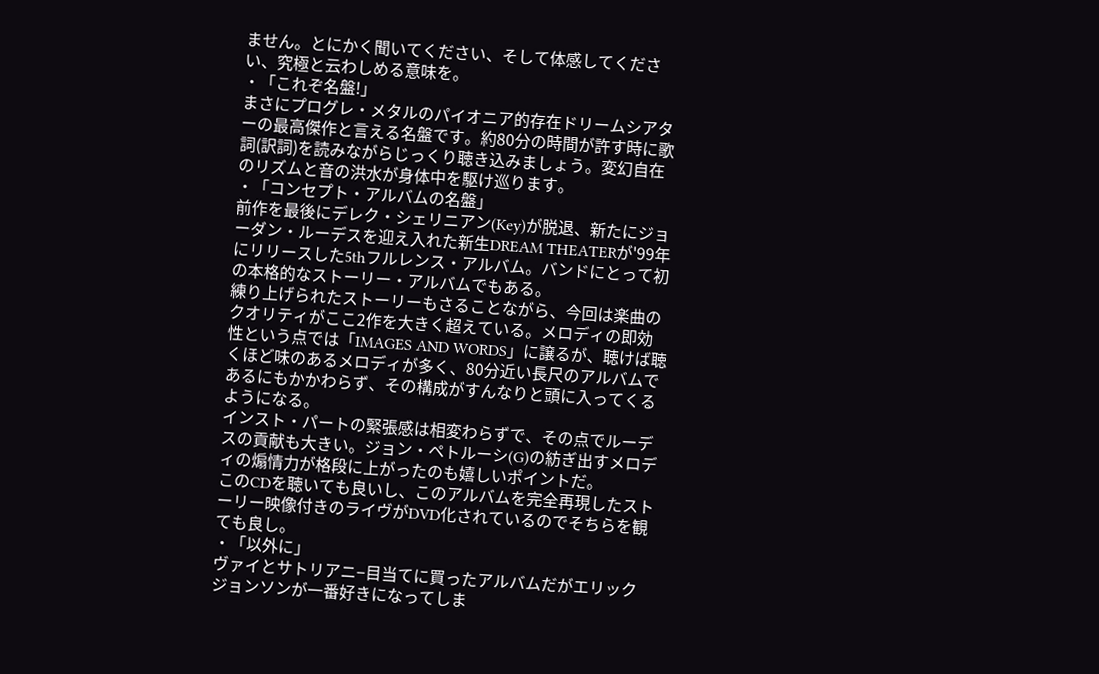ません。とにかく聞いてください、そして体感してください、究極と云わしめる意味を。
・「これぞ名盤!」
まさにプログレ・メタルのパイオニア的存在ドリームシアターの最高傑作と言える名盤です。約80分の時間が許す時に歌詞(訳詞)を読みながらじっくり聴き込みましょう。変幻自在のリズムと音の洪水が身体中を駆け巡ります。
・「コンセプト・アルバムの名盤」
前作を最後にデレク・シェリニアン(Key)が脱退、新たにジョーダン・ルーデスを迎え入れた新生DREAM THEATERが'99年にリリースした5thフルレンス・アルバム。バンドにとって初の本格的なストーリー・アルバムでもある。
練り上げられたストーリーもさることながら、今回は楽曲のクオリティがここ2作を大きく超えている。メロディの即効性という点では「IMAGES AND WORDS」に譲るが、聴けば聴くほど味のあるメロディが多く、80分近い長尺のアルバムであるにもかかわらず、その構成がすんなりと頭に入ってくるようになる。
インスト・パートの緊張感は相変わらずで、その点でルーデスの貢献も大きい。ジョン・ペトルーシ(G)の紡ぎ出すメロディの煽情力が格段に上がったのも嬉しいポイントだ。
このCDを聴いても良いし、このアルバムを完全再現したストーリー映像付きのライヴがDVD化されているのでそちらを観ても良し。
・「以外に」
ヴァイとサトリアニ−目当てに買ったアルバムだがエリックジョンソンが一番好きになってしま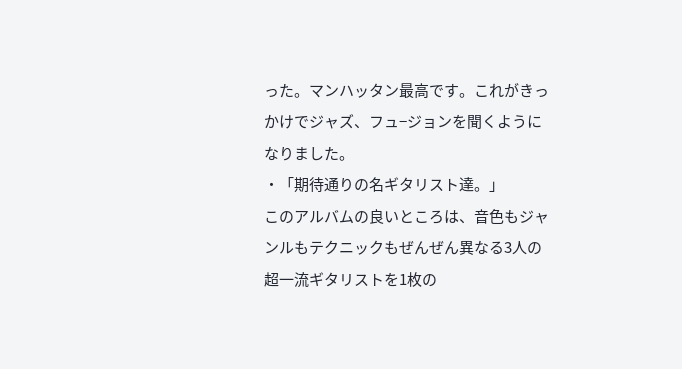った。マンハッタン最高です。これがきっかけでジャズ、フュ−ジョンを聞くようになりました。
・「期待通りの名ギタリスト達。」
このアルバムの良いところは、音色もジャンルもテクニックもぜんぜん異なる3人の超一流ギタリストを1枚の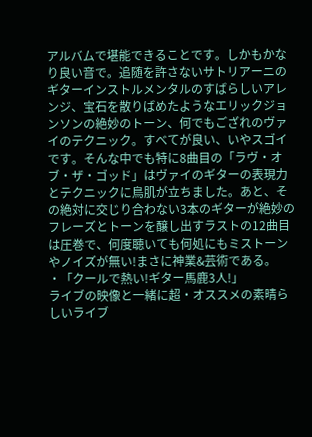アルバムで堪能できることです。しかもかなり良い音で。追随を許さないサトリアーニのギターインストルメンタルのすばらしいアレンジ、宝石を散りばめたようなエリックジョンソンの絶妙のトーン、何でもござれのヴァイのテクニック。すべてが良い、いやスゴイです。そんな中でも特に8曲目の「ラヴ・オブ・ザ・ゴッド」はヴァイのギターの表現力とテクニックに鳥肌が立ちました。あと、その絶対に交じり合わない3本のギターが絶妙のフレーズとトーンを醸し出すラストの12曲目は圧巻で、何度聴いても何処にもミストーンやノイズが無い!まさに神業&芸術である。
・「クールで熱い!ギター馬鹿3人!」
ライブの映像と一緒に超・オススメの素晴らしいライブ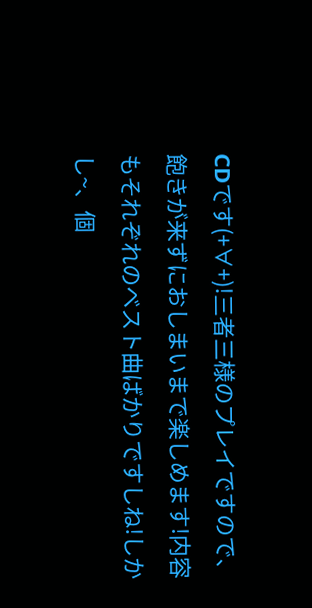CDです(+∀+)!三者三様のプレイですので、飽きが来ずにおしまいまで楽しめます!内容もそれぞれのベスト曲ばかりですしね!しかし~、個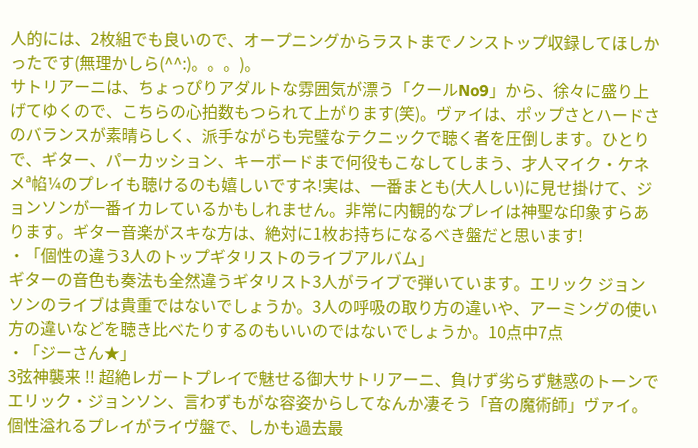人的には、2枚組でも良いので、オープニングからラストまでノンストップ収録してほしかったです(無理かしら(^^:)。。。)。
サトリアーニは、ちょっぴりアダルトな雰囲気が漂う「クールNo9」から、徐々に盛り上げてゆくので、こちらの心拍数もつられて上がります(笑)。ヴァイは、ポップさとハードさのバランスが素晴らしく、派手ながらも完璧なテクニックで聴く者を圧倒します。ひとりで、ギター、パーカッション、キーボードまで何役もこなしてしまう、才人マイク・ケネメª㡊¼のプレイも聴けるのも嬉しいですネ!実は、一番まとも(大人しい)に見せ掛けて、ジョンソンが一番イカレているかもしれません。非常に内観的なプレイは神聖な印象すらあります。ギター音楽がスキな方は、絶対に1枚お持ちになるべき盤だと思います!
・「個性の違う3人のトップギタリストのライブアルバム」
ギターの音色も奏法も全然違うギタリスト3人がライブで弾いています。エリック ジョンソンのライブは貴重ではないでしょうか。3人の呼吸の取り方の違いや、アーミングの使い方の違いなどを聴き比べたりするのもいいのではないでしょうか。10点中7点
・「ジーさん★」
3弦神襲来 !! 超絶レガートプレイで魅せる御大サトリアーニ、負けず劣らず魅惑のトーンでエリック・ジョンソン、言わずもがな容姿からしてなんか凄そう「音の魔術師」ヴァイ。個性溢れるプレイがライヴ盤で、しかも過去最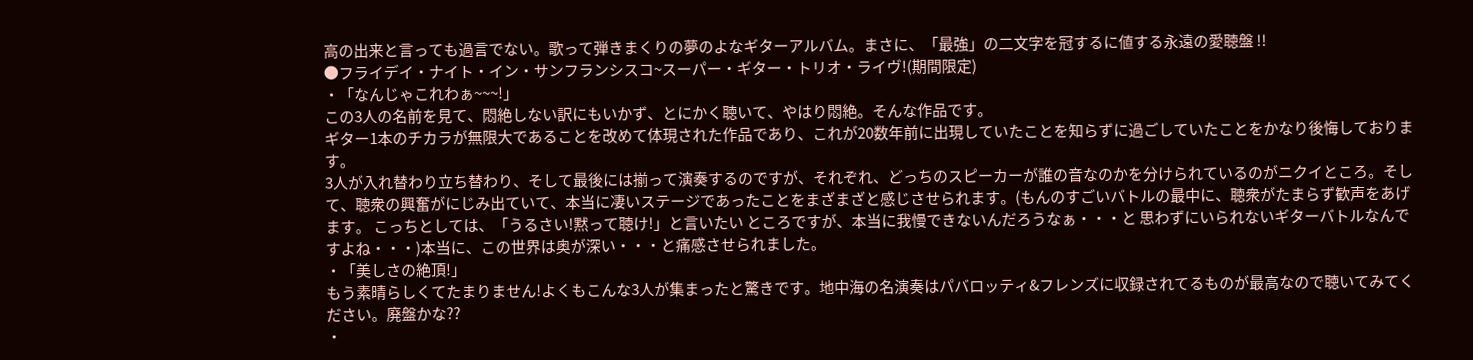高の出来と言っても過言でない。歌って弾きまくりの夢のよなギターアルバム。まさに、「最強」の二文字を冠するに値する永遠の愛聴盤 !!
●フライデイ・ナイト・イン・サンフランシスコ~スーパー・ギター・トリオ・ライヴ!(期間限定)
・「なんじゃこれわぁ~~~!」
この3人の名前を見て、悶絶しない訳にもいかず、とにかく聴いて、やはり悶絶。そんな作品です。
ギター1本のチカラが無限大であることを改めて体現された作品であり、これが20数年前に出現していたことを知らずに過ごしていたことをかなり後悔しております。
3人が入れ替わり立ち替わり、そして最後には揃って演奏するのですが、それぞれ、どっちのスピーカーが誰の音なのかを分けられているのがニクイところ。そして、聴衆の興奮がにじみ出ていて、本当に凄いステージであったことをまざまざと感じさせられます。(もんのすごいバトルの最中に、聴衆がたまらず歓声をあげます。 こっちとしては、「うるさい!黙って聴け!」と言いたい ところですが、本当に我慢できないんだろうなぁ・・・と 思わずにいられないギターバトルなんですよね・・・)本当に、この世界は奥が深い・・・と痛感させられました。
・「美しさの絶頂!」
もう素晴らしくてたまりません!よくもこんな3人が集まったと驚きです。地中海の名演奏はパバロッティ&フレンズに収録されてるものが最高なので聴いてみてください。廃盤かな??
・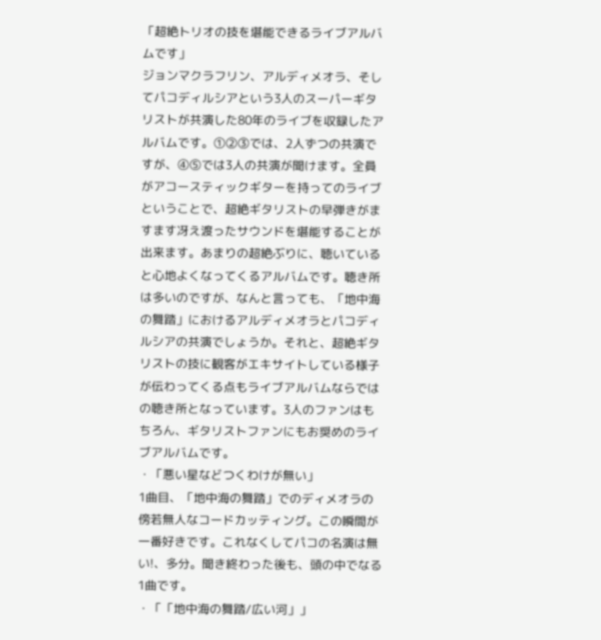「超絶トリオの技を堪能できるライブアルバムです」
ジョンマクラフリン、アルディメオラ、そしてパコディルシアという3人のスーパーギタリストが共演した80年のライブを収録したアルバムです。①②③では、2人ずつの共演ですが、④⑤では3人の共演が聞けます。全員がアコースティックギターを持ってのライブということで、超絶ギタリストの早弾きがますます冴え渡ったサウンドを堪能することが出来ます。あまりの超絶ぶりに、聴いていると心地よくなってくるアルバムです。聴き所は多いのですが、なんと言っても、「地中海の舞踏」におけるアルディメオラとパコディルシアの共演でしょうか。それと、超絶ギタリストの技に観客がエキサイトしている様子が伝わってくる点もライブアルバムならではの聴き所となっています。3人のファンはもちろん、ギタリストファンにもお奨めのライブアルバムです。
・「悪い星などつくわけが無い」
1曲目、「地中海の舞踏」でのディメオラの傍若無人なコードカッティング。この瞬間が一番好きです。これなくしてパコの名演は無い!、多分。聞き終わった後も、頭の中でなる1曲です。
・「「地中海の舞踏/広い河」」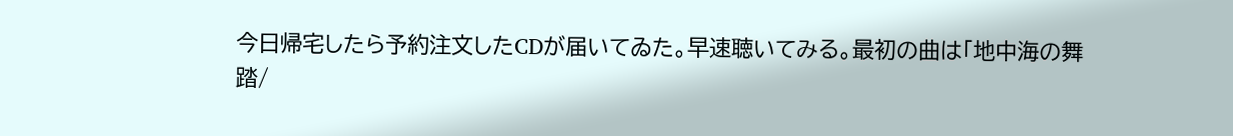今日帰宅したら予約注文したCDが届いてゐた。早速聴いてみる。最初の曲は「地中海の舞踏/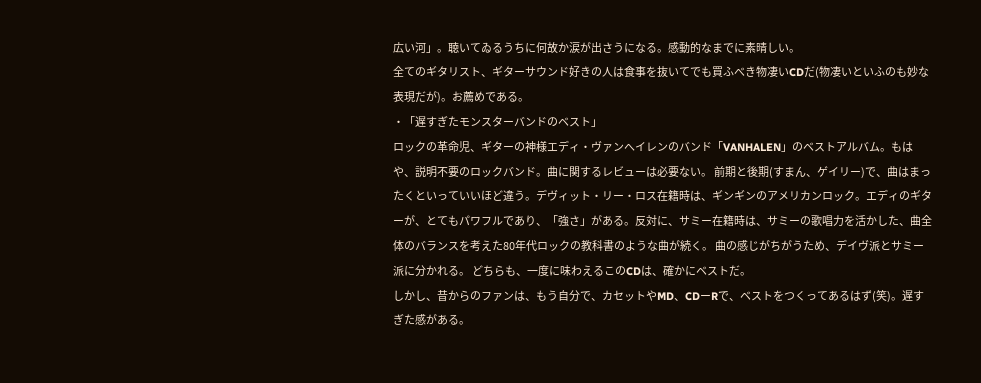広い河」。聴いてゐるうちに何故か涙が出さうになる。感動的なまでに素晴しい。
全てのギタリスト、ギターサウンド好きの人は食事を抜いてでも買ふべき物凄いCDだ(物凄いといふのも妙な表現だが)。お薦めである。
・「遅すぎたモンスターバンドのベスト」
ロックの革命児、ギターの神様エディ・ヴァンへイレンのバンド「VANHALEN」のベストアルバム。もはや、説明不要のロックバンド。曲に関するレビューは必要ない。 前期と後期(すまん、ゲイリー)で、曲はまったくといっていいほど違う。デヴィット・リー・ロス在籍時は、ギンギンのアメリカンロック。エディのギターが、とてもパワフルであり、「強さ」がある。反対に、サミー在籍時は、サミーの歌唱力を活かした、曲全体のバランスを考えた80年代ロックの教科書のような曲が続く。 曲の感じがちがうため、デイヴ派とサミー派に分かれる。 どちらも、一度に味わえるこのCDは、確かにベストだ。
しかし、昔からのファンは、もう自分で、カセットやMD、CDーRで、ベストをつくってあるはず(笑)。遅すぎた感がある。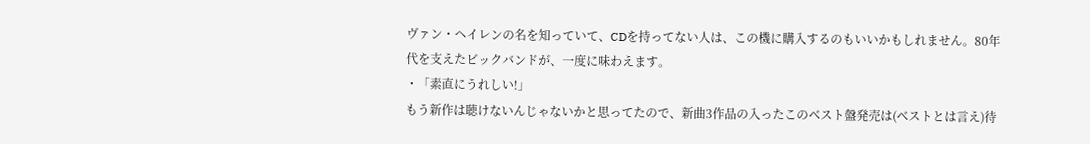ヴァン・ヘイレンの名を知っていて、CDを持ってない人は、この機に購入するのもいいかもしれません。80年代を支えたビックバンドが、一度に味わえます。
・「素直にうれしい!」
もう新作は聴けないんじゃないかと思ってたので、新曲3作品の入ったこのベスト盤発売は(ベストとは言え)待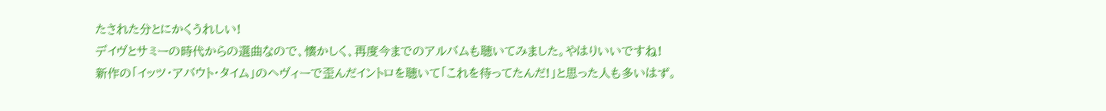たされた分とにかくうれしい!
デイヴとサミーの時代からの選曲なので、懐かしく、再度今までのアルバムも聴いてみました。やはりいいですね!
新作の「イッツ・アバウト・タイム」のヘヴィーで歪んだイントロを聴いて「これを待ってたんだ!」と思った人も多いはず。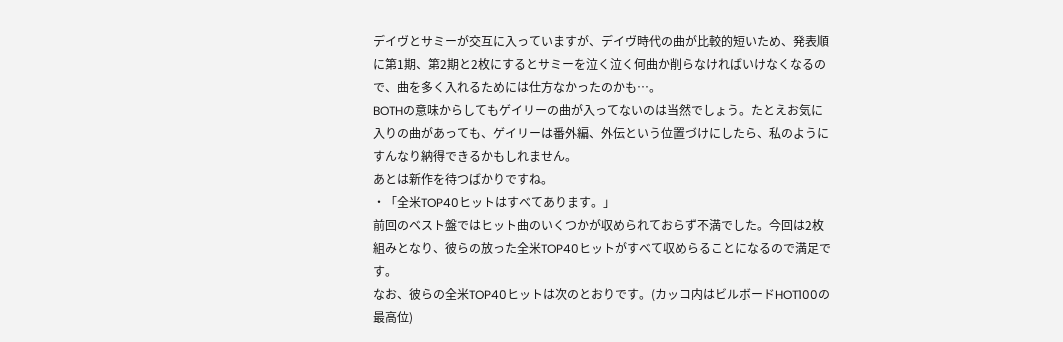デイヴとサミーが交互に入っていますが、デイヴ時代の曲が比較的短いため、発表順に第1期、第2期と2枚にするとサミーを泣く泣く何曲か削らなければいけなくなるので、曲を多く入れるためには仕方なかったのかも…。
BOTHの意味からしてもゲイリーの曲が入ってないのは当然でしょう。たとえお気に入りの曲があっても、ゲイリーは番外編、外伝という位置づけにしたら、私のようにすんなり納得できるかもしれません。
あとは新作を待つばかりですね。
・「全米TOP40ヒットはすべてあります。」
前回のベスト盤ではヒット曲のいくつかが収められておらず不満でした。今回は2枚組みとなり、彼らの放った全米TOP40ヒットがすべて収めらることになるので満足です。
なお、彼らの全米TOP40ヒットは次のとおりです。(カッコ内はビルボードHOT100の最高位)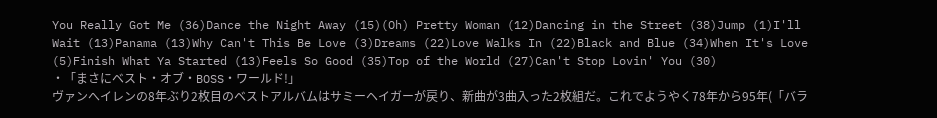You Really Got Me (36)Dance the Night Away (15)(Oh) Pretty Woman (12)Dancing in the Street (38)Jump (1)I'll Wait (13)Panama (13)Why Can't This Be Love (3)Dreams (22)Love Walks In (22)Black and Blue (34)When It's Love (5)Finish What Ya Started (13)Feels So Good (35)Top of the World (27)Can't Stop Lovin' You (30)
・「まさにベスト・オブ・BOSS・ワールド!」
ヴァンへイレンの8年ぶり2枚目のベストアルバムはサミーヘイガーが戻り、新曲が3曲入った2枚組だ。これでようやく78年から95年(「バラ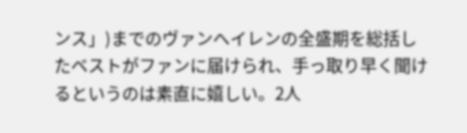ンス」)までのヴァンへイレンの全盛期を総括したベストがファンに届けられ、手っ取り早く聞けるというのは素直に嬉しい。2人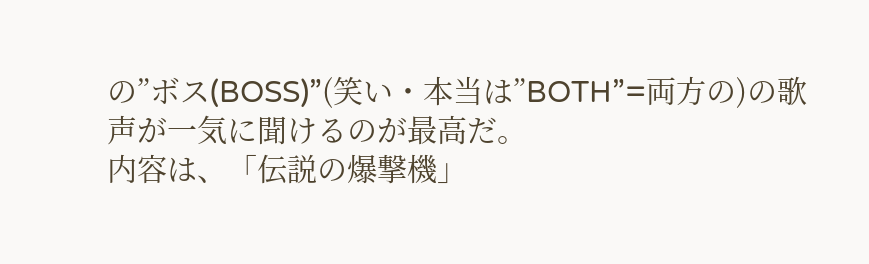の”ボス(BOSS)”(笑い・本当は”BOTH”=両方の)の歌声が一気に聞けるのが最高だ。
内容は、「伝説の爆撃機」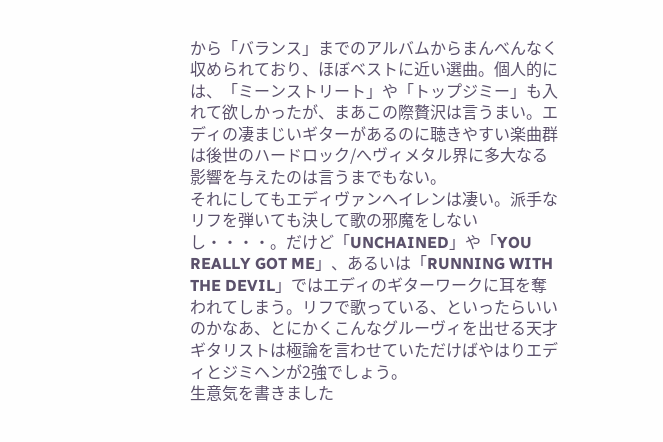から「バランス」までのアルバムからまんべんなく収められており、ほぼベストに近い選曲。個人的には、「ミーンストリート」や「トップジミー」も入れて欲しかったが、まあこの際贅沢は言うまい。エディの凄まじいギターがあるのに聴きやすい楽曲群は後世のハードロック/へヴィメタル界に多大なる影響を与えたのは言うまでもない。
それにしてもエディヴァンへイレンは凄い。派手なリフを弾いても決して歌の邪魔をしないし・・・・。だけど「UNCHAINED」や「YOU REALLY GOT ME」、あるいは「RUNNING WITH THE DEVIL」ではエディのギターワークに耳を奪われてしまう。リフで歌っている、といったらいいのかなあ、とにかくこんなグルーヴィを出せる天才ギタリストは極論を言わせていただけばやはりエディとジミヘンが2強でしょう。
生意気を書きました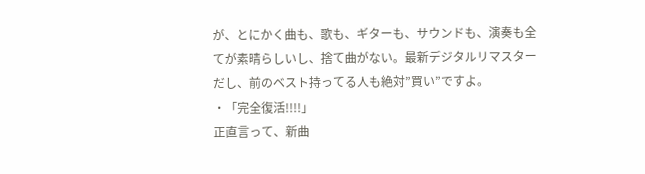が、とにかく曲も、歌も、ギターも、サウンドも、演奏も全てが素晴らしいし、捨て曲がない。最新デジタルリマスターだし、前のベスト持ってる人も絶対”買い”ですよ。
・「完全復活!!!!」
正直言って、新曲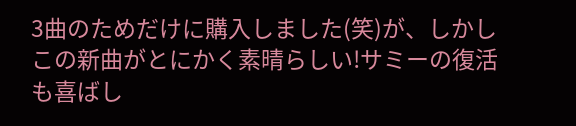3曲のためだけに購入しました(笑)が、しかしこの新曲がとにかく素晴らしい!サミーの復活も喜ばし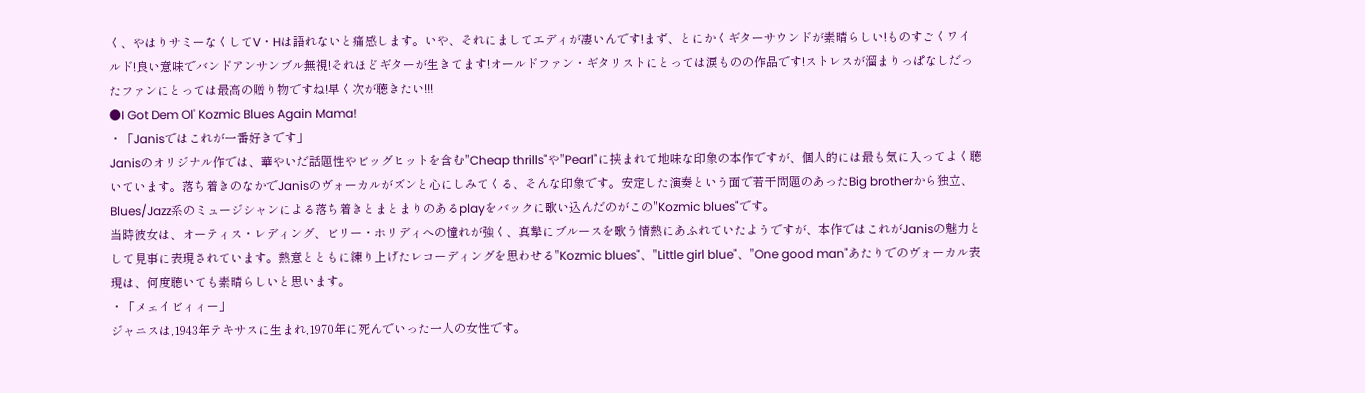く、やはりサミーなくしてV・Hは語れないと痛感します。いや、それにましてエディが凄いんです!まず、とにかくギターサウンドが素晴らしい!ものすごくワイルド!良い意味でバンドアンサンブル無視!それほどギターが生きてます!オールドファン・ギタリストにとっては涙ものの作品です!ストレスが溜まりっぱなしだったファンにとっては最高の贈り物ですね!早く次が聴きたい!!!
●I Got Dem Ol' Kozmic Blues Again Mama!
・「Janisではこれが一番好きです」
Janisのオリジナル作では、華やいだ話題性やビッグヒットを含む"Cheap thrills"や"Pearl"に挟まれて地味な印象の本作ですが、個人的には最も気に入ってよく聴いています。落ち着きのなかでJanisのヴォーカルがズンと心にしみてくる、そんな印象です。安定した演奏という面で若干問題のあったBig brotherから独立、Blues/Jazz系のミュージシャンによる落ち着きとまとまりのあるplayをバックに歌い込んだのがこの"Kozmic blues"です。
当時彼女は、オーティス・レディング、ビリー・ホリディへの憧れが強く、真摯にブルースを歌う情熱にあふれていたようですが、本作ではこれがJanisの魅力として見事に表現されています。熱意とともに練り上げたレコーディングを思わせる"Kozmic blues"、"Little girl blue"、"One good man"あたりでのヴォーカル表現は、何度聴いても素晴らしいと思います。
・「メェイビィィー」
ジャニスは,1943年テキサスに生まれ,1970年に死んでいった一人の女性です。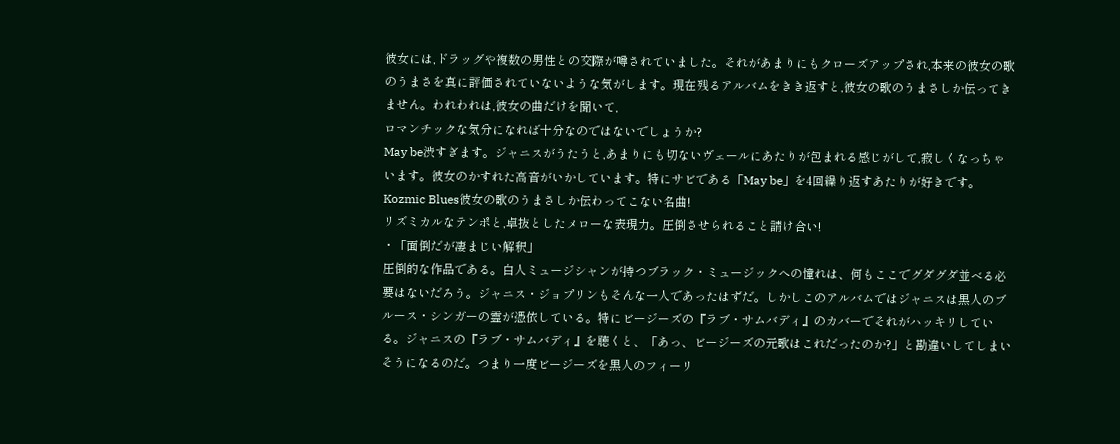彼女には,ドラッグや複数の男性との交際が噂されていました。それがあまりにもクローズアップされ,本来の彼女の歌のうまさを真に評価されていないような気がします。現在残るアルバムをきき返すと,彼女の歌のうまさしか伝ってきません。われわれは,彼女の曲だけを聞いて,
ロマンチックな気分になれば十分なのではないでしょうか?
May be渋すぎます。ジャニスがうたうと,あまりにも切ないヴェールにあたりが包まれる感じがして,寂しくなっちゃいます。彼女のかすれた高音がいかしています。特にサビである「May be」を4回繰り返すあたりが好きです。
Kozmic Blues彼女の歌のうまさしか伝わってこない名曲!
リズミカルなテンポと,卓抜としたメローな表現力。圧倒させられること請け合い!
・「面倒だが凄まじい解釈」
圧倒的な作品である。白人ミュージシャンが持つブラック・ミュージックへの憧れは、何もここでグダグダ並べる必要はないだろう。ジャニス・ジョプリンもそんな一人であったはずだ。しかしこのアルバムではジャニスは黒人のブルース・シンガーの霊が憑依している。特にビージーズの『ラブ・サムバディ』のカバーでそれがハッキリしている。ジャニスの『ラブ・サムバディ』を聴くと、「あっ、ビージーズの元歌はこれだったのか?」と勘違いしてしまいそうになるのだ。つまり一度ビージーズを黒人のフィーリ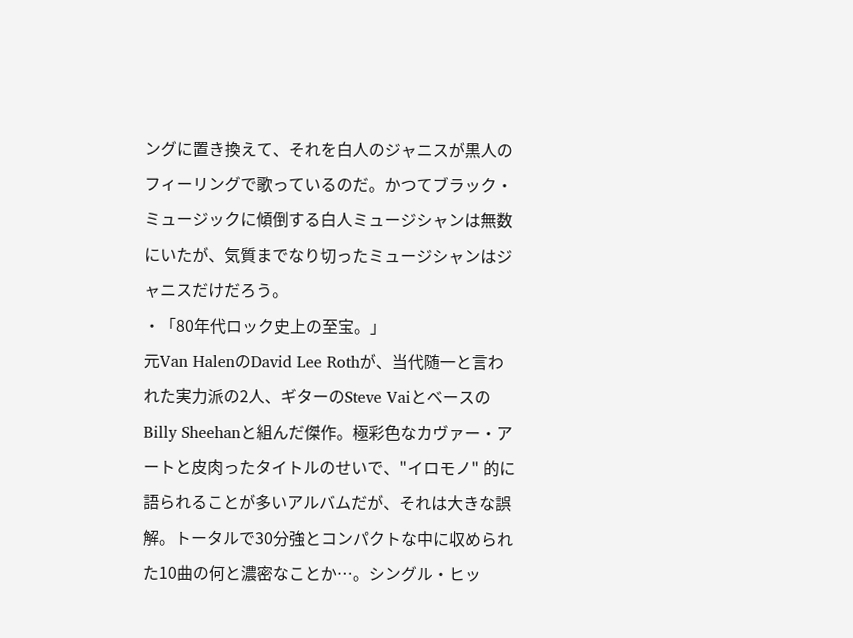ングに置き換えて、それを白人のジャニスが黒人のフィーリングで歌っているのだ。かつてブラック・ミュージックに傾倒する白人ミュージシャンは無数にいたが、気質までなり切ったミュージシャンはジャニスだけだろう。
・「80年代ロック史上の至宝。」
元Van HalenのDavid Lee Rothが、当代随一と言われた実力派の2人、ギターのSteve VaiとベースのBilly Sheehanと組んだ傑作。極彩色なカヴァー・アートと皮肉ったタイトルのせいで、"イロモノ" 的に語られることが多いアルバムだが、それは大きな誤解。トータルで30分強とコンパクトな中に収められた10曲の何と濃密なことか…。シングル・ヒッ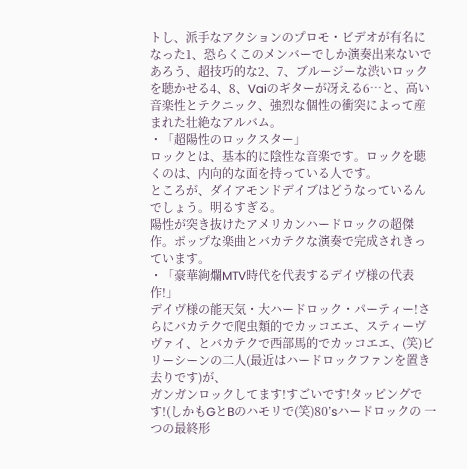トし、派手なアクションのプロモ・ビデオが有名になった1、恐らくこのメンバーでしか演奏出来ないであろう、超技巧的な2、7、ブルージーな渋いロックを聴かせる4、8、Vaiのギターが冴える6…と、高い音楽性とテクニック、強烈な個性の衝突によって産まれた壮絶なアルバム。
・「超陽性のロックスター」
ロックとは、基本的に陰性な音楽です。ロックを聴くのは、内向的な面を持っている人です。
ところが、ダイアモンドデイブはどうなっているんでしょう。明るすぎる。
陽性が突き抜けたアメリカンハードロックの超傑作。ポップな楽曲とバカテクな演奏で完成されきっています。
・「豪華絢爛MTV時代を代表するデイヴ様の代表作!」
デイヴ様の能天気・大ハードロック・パーティー!さらにバカテクで爬虫類的でカッコエエ、スティーヴヴァイ、とバカテクで西部馬的でカッコエエ、(笑)ビリーシーンの二人(最近はハードロックファンを置き去りです)が、
ガンガンロックしてます!すごいです!タッピングです!(しかもGとBのハモリで(笑)80’sハードロックの 一つの最終形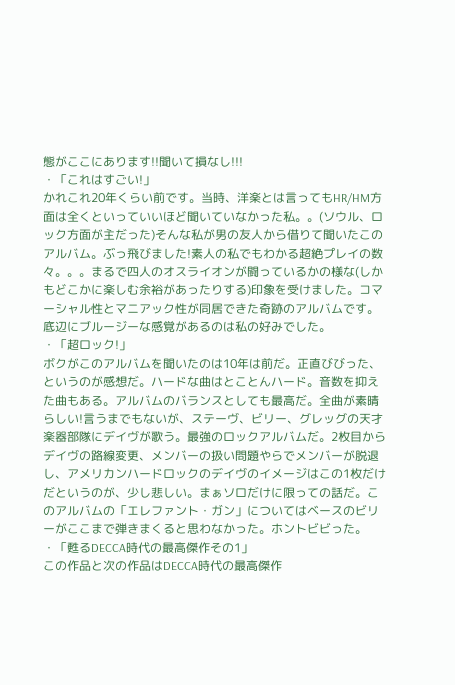態がここにあります!!聞いて損なし!!!
・「これはすごい!」
かれこれ20年くらい前です。当時、洋楽とは言ってもHR/HM方面は全くといっていいほど聞いていなかった私。。(ソウル、ロック方面が主だった)そんな私が男の友人から借りて聞いたこのアルバム。ぶっ飛びました!素人の私でもわかる超絶プレイの数々。。。まるで四人のオスライオンが闘っているかの様な(しかもどこかに楽しむ余裕があったりする)印象を受けました。コマーシャル性とマニアック性が同居できた奇跡のアルバムです。底辺にブルージーな感覚があるのは私の好みでした。
・「超ロック!」
ボクがこのアルバムを聞いたのは10年は前だ。正直びびった、というのが感想だ。ハードな曲はとことんハード。音数を抑えた曲もある。アルバムのバランスとしても最高だ。全曲が素晴らしい!言うまでもないが、ステーヴ、ビリー、グレッグの天才楽器部隊にデイヴが歌う。最強のロックアルバムだ。2枚目からデイヴの路線変更、メンバーの扱い問題やらでメンバーが脱退し、アメリカンハードロックのデイヴのイメージはこの1枚だけだというのが、少し悲しい。まぁソロだけに限っての話だ。このアルバムの「エレファント・ガン」についてはベースのビリーがここまで弾きまくると思わなかった。ホントビビった。
・「甦るDECCA時代の最高傑作その1」
この作品と次の作品はDECCA時代の最高傑作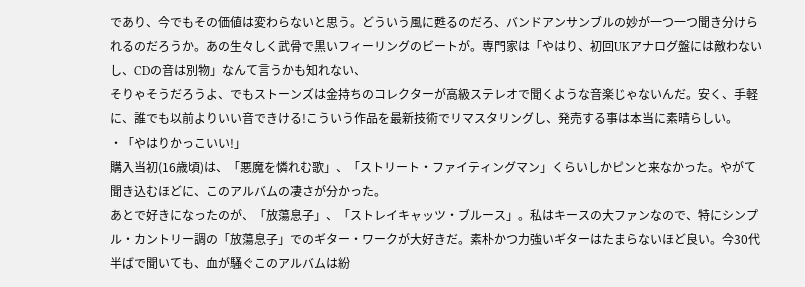であり、今でもその価値は変わらないと思う。どういう風に甦るのだろ、バンドアンサンブルの妙が一つ一つ聞き分けられるのだろうか。あの生々しく武骨で黒いフィーリングのビートが。専門家は「やはり、初回UKアナログ盤には敵わないし、CDの音は別物」なんて言うかも知れない、
そりゃそうだろうよ、でもストーンズは金持ちのコレクターが高級ステレオで聞くような音楽じゃないんだ。安く、手軽に、誰でも以前よりいい音できける!こういう作品を最新技術でリマスタリングし、発売する事は本当に素晴らしい。
・「やはりかっこいい!」
購入当初(16歳頃)は、「悪魔を憐れむ歌」、「ストリート・ファイティングマン」くらいしかピンと来なかった。やがて聞き込むほどに、このアルバムの凄さが分かった。
あとで好きになったのが、「放蕩息子」、「ストレイキャッツ・ブルース」。私はキースの大ファンなので、特にシンプル・カントリー調の「放蕩息子」でのギター・ワークが大好きだ。素朴かつ力強いギターはたまらないほど良い。今30代半ばで聞いても、血が騒ぐこのアルバムは紛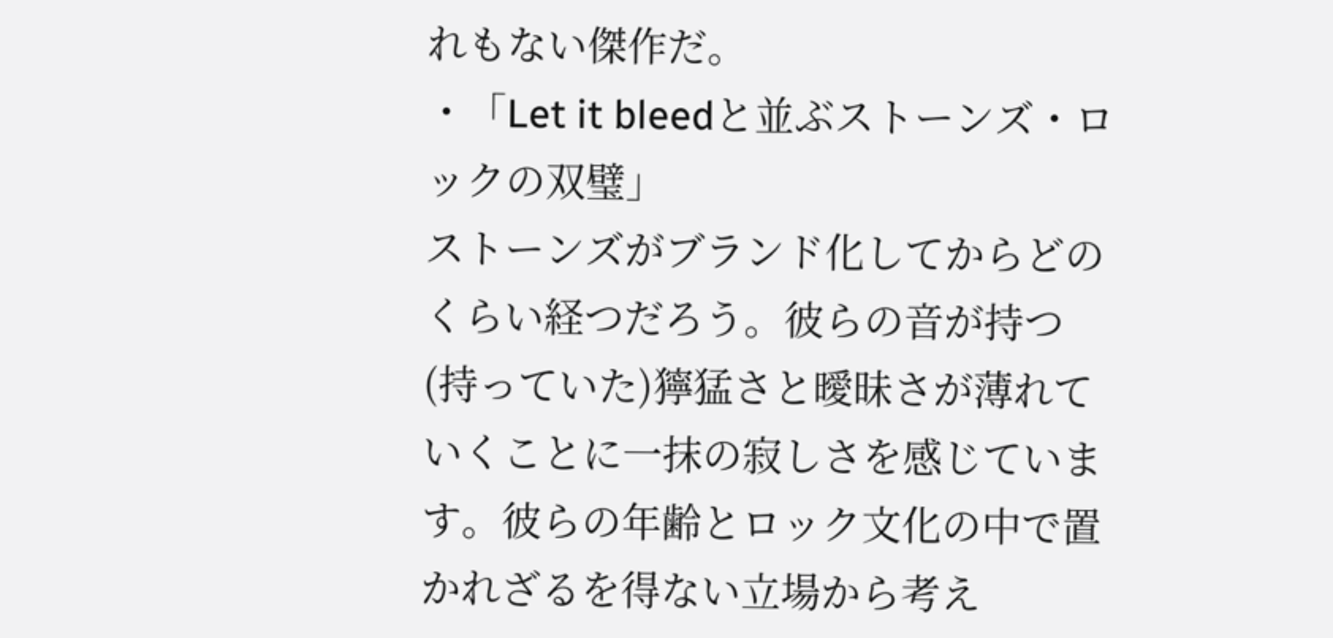れもない傑作だ。
・「Let it bleedと並ぶストーンズ・ロックの双璧」
ストーンズがブランド化してからどのくらい経つだろう。彼らの音が持つ(持っていた)獰猛さと曖昧さが薄れていくことに一抹の寂しさを感じています。彼らの年齢とロック文化の中で置かれざるを得ない立場から考え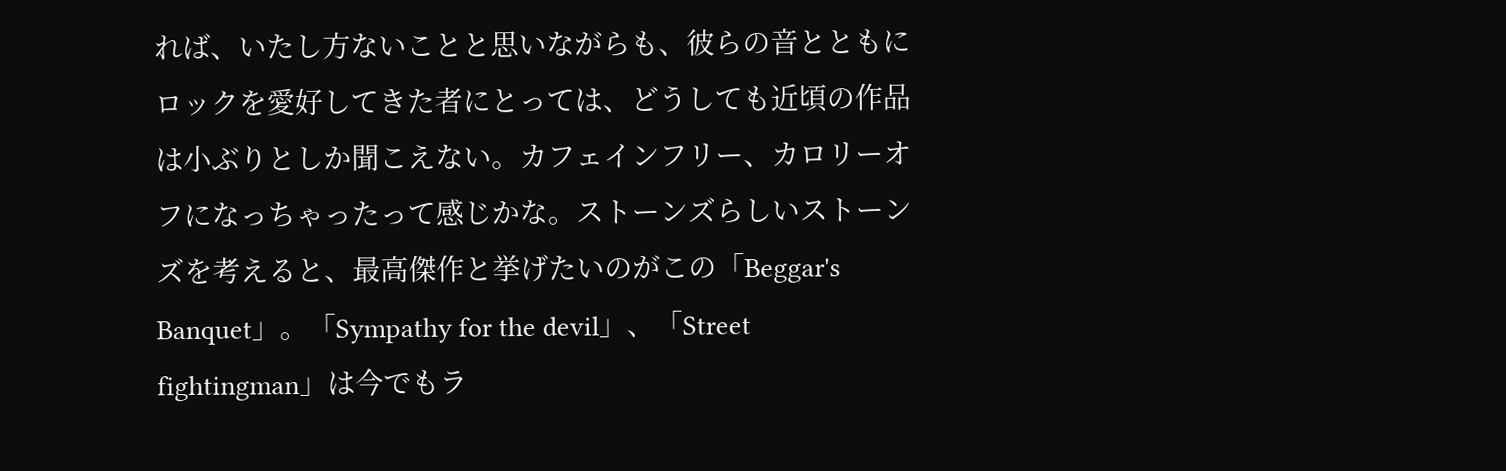れば、いたし方ないことと思いながらも、彼らの音とともにロックを愛好してきた者にとっては、どうしても近頃の作品は小ぶりとしか聞こえない。カフェインフリー、カロリーオフになっちゃったって感じかな。ストーンズらしいストーンズを考えると、最高傑作と挙げたいのがこの「Beggar's Banquet」。「Sympathy for the devil」、「Street fightingman」は今でもラ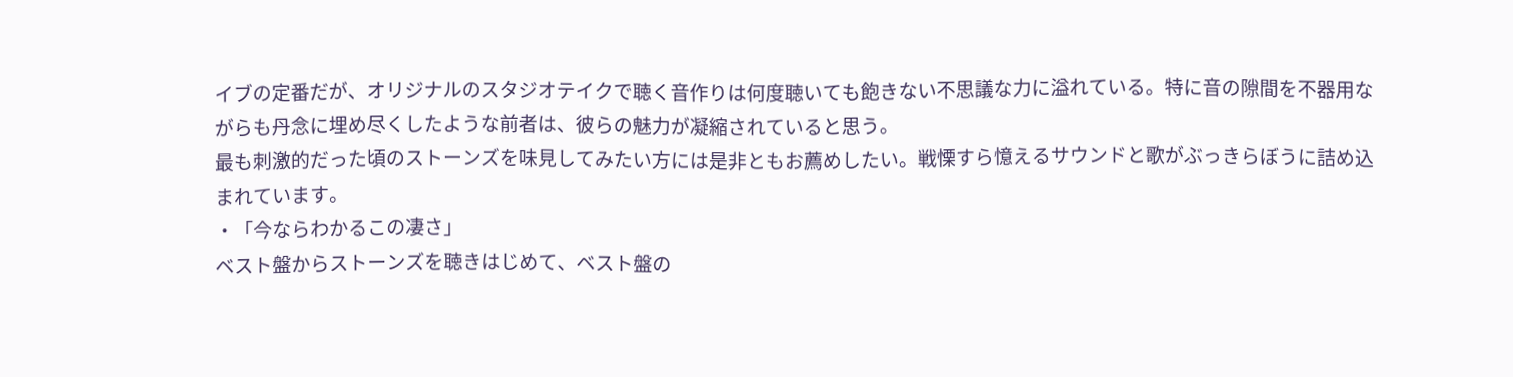イブの定番だが、オリジナルのスタジオテイクで聴く音作りは何度聴いても飽きない不思議な力に溢れている。特に音の隙間を不器用ながらも丹念に埋め尽くしたような前者は、彼らの魅力が凝縮されていると思う。
最も刺激的だった頃のストーンズを味見してみたい方には是非ともお薦めしたい。戦慄すら憶えるサウンドと歌がぶっきらぼうに詰め込まれています。
・「今ならわかるこの凄さ」
ベスト盤からストーンズを聴きはじめて、ベスト盤の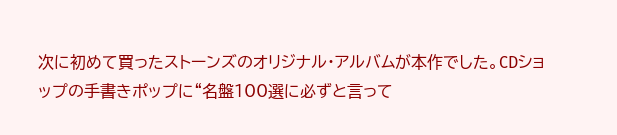次に初めて買ったストーンズのオリジナル・アルバムが本作でした。CDショップの手書きポップに“名盤100選に必ずと言って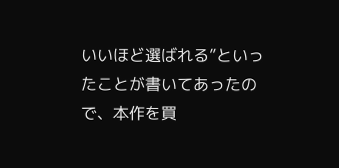いいほど選ばれる”といったことが書いてあったので、本作を買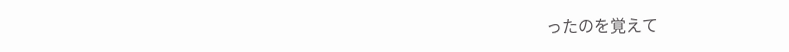ったのを覚えて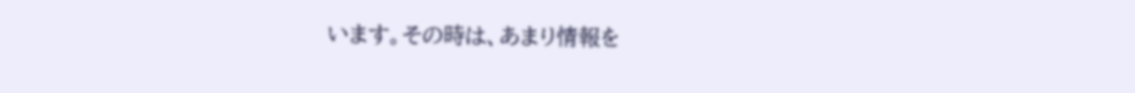います。その時は、あまり情報を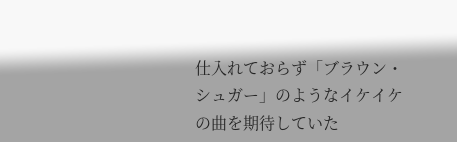仕入れておらず「ブラウン・シュガー」のようなイケイケの曲を期待していた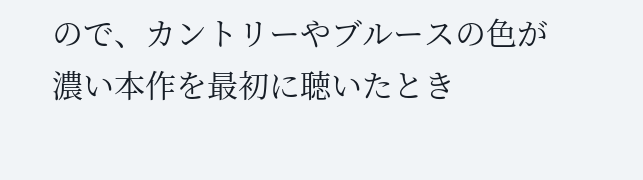ので、カントリーやブルースの色が濃い本作を最初に聴いたとき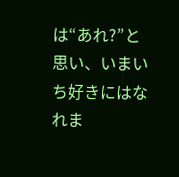は“あれ?”と思い、いまいち好きにはなれま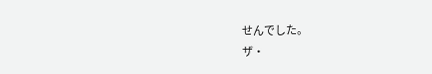せんでした。
ザ・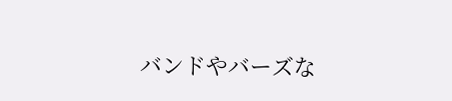バンドやバーズな